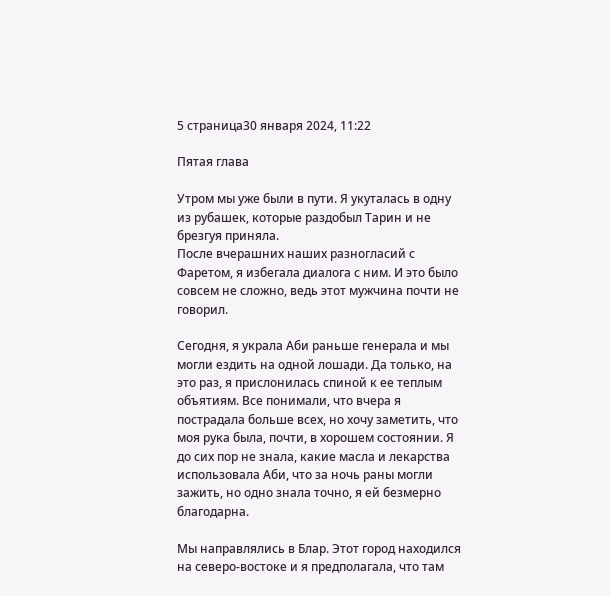5 страница30 января 2024, 11:22

Пятая глава

Утром мы уже были в пути. Я укуталась в одну из рубашек, которые раздобыл Тарин и не брезгуя приняла.
После вчерашних наших разногласий с Фаретом, я избегала диалога с ним. И это было совсем не сложно, ведь этот мужчина почти не говорил.

Сегодня, я украла Аби раньше генерала и мы могли ездить на одной лошади. Да только, на это раз, я прислонилась спиной к ее теплым объятиям. Все понимали, что вчера я пострадала больше всех, но хочу заметить, что моя рука была, почти, в хорошем состоянии. Я до сих пор не знала, какие масла и лекарства использовала Аби, что за ночь раны могли зажить, но одно знала точно, я ей безмерно благодарна.

Мы направлялись в Блар. Этот город находился на северо-востоке и я предполагала, что там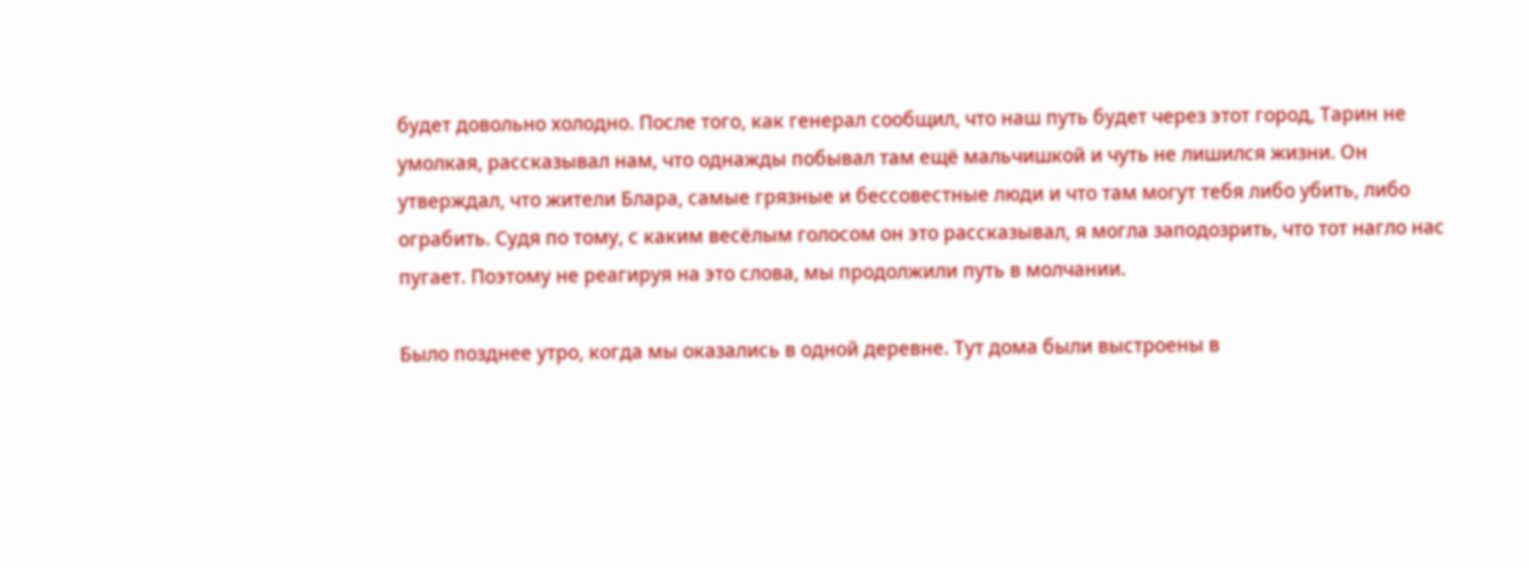будет довольно холодно. После того, как генерал сообщил, что наш путь будет через этот город, Тарин не умолкая, рассказывал нам, что однажды побывал там ещё мальчишкой и чуть не лишился жизни. Он утверждал, что жители Блара, самые грязные и бессовестные люди и что там могут тебя либо убить, либо ограбить. Судя по тому, с каким весёлым голосом он это рассказывал, я могла заподозрить, что тот нагло нас пугает. Поэтому не реагируя на это слова, мы продолжили путь в молчании.

Было позднее утро, когда мы оказались в одной деревне. Тут дома были выстроены в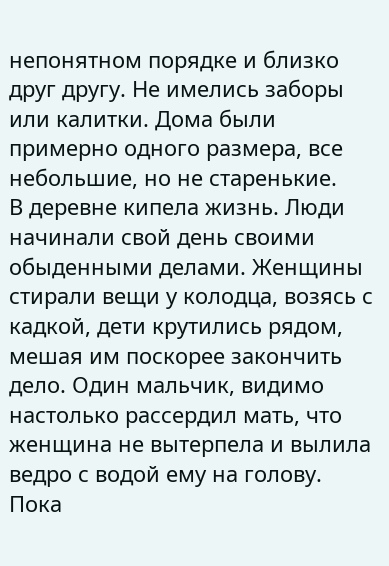непонятном порядке и близко друг другу. Не имелись заборы или калитки. Дома были примерно одного размера, все небольшие, но не старенькие.
В деревне кипела жизнь. Люди начинали свой день своими обыденными делами. Женщины стирали вещи у колодца, возясь с кадкой, дети крутились рядом, мешая им поскорее закончить дело. Один мальчик, видимо настолько рассердил мать, что женщина не вытерпела и вылила ведро с водой ему на голову. Пока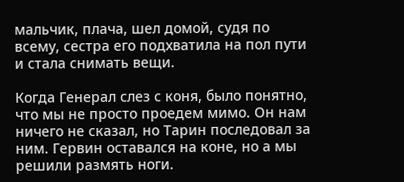мальчик, плача, шел домой, судя по всему, сестра его подхватила на пол пути и стала снимать вещи.

Когда Генерал слез с коня, было понятно, что мы не просто проедем мимо. Он нам ничего не сказал, но Тарин последовал за ним. Гервин оставался на коне, но а мы решили размять ноги.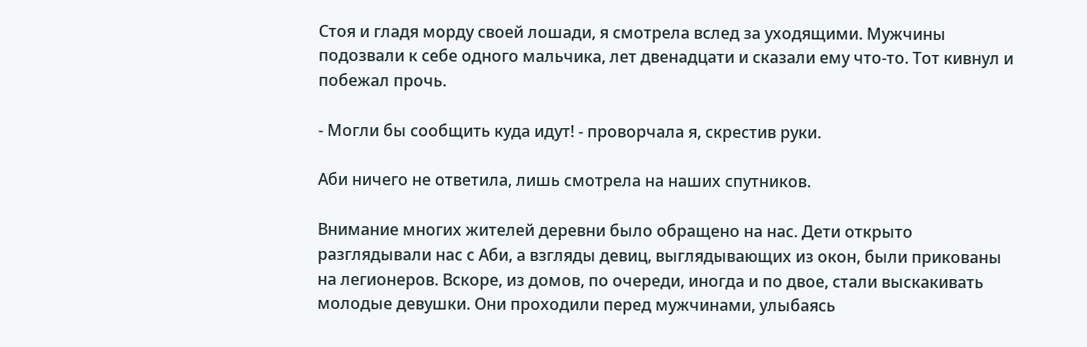Стоя и гладя морду своей лошади, я смотрела вслед за уходящими. Мужчины подозвали к себе одного мальчика, лет двенадцати и сказали ему что-то. Тот кивнул и побежал прочь.

- Могли бы сообщить куда идут! - проворчала я, скрестив руки.

Аби ничего не ответила, лишь смотрела на наших спутников.

Внимание многих жителей деревни было обращено на нас. Дети открыто разглядывали нас с Аби, а взгляды девиц, выглядывающих из окон, были прикованы на легионеров. Вскоре, из домов, по очереди, иногда и по двое, стали выскакивать молодые девушки. Они проходили перед мужчинами, улыбаясь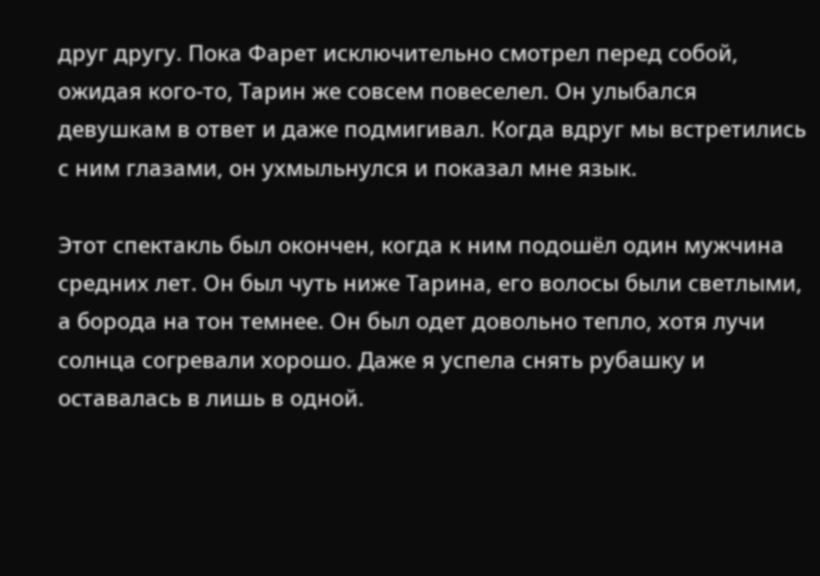друг другу. Пока Фарет исключительно смотрел перед собой, ожидая кого-то, Тарин же совсем повеселел. Он улыбался девушкам в ответ и даже подмигивал. Когда вдруг мы встретились с ним глазами, он ухмыльнулся и показал мне язык.

Этот спектакль был окончен, когда к ним подошёл один мужчина средних лет. Он был чуть ниже Тарина, его волосы были светлыми, а борода на тон темнее. Он был одет довольно тепло, хотя лучи солнца согревали хорошо. Даже я успела снять рубашку и оставалась в лишь в одной.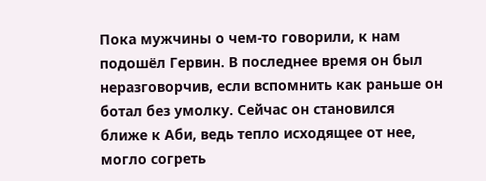Пока мужчины о чем-то говорили, к нам подошёл Гервин. В последнее время он был неразговорчив, если вспомнить как раньше он ботал без умолку. Сейчас он становился ближе к Аби, ведь тепло исходящее от нее, могло согреть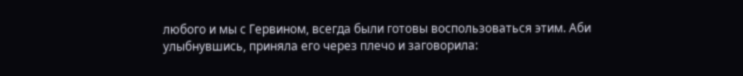любого и мы с Гервином, всегда были готовы воспользоваться этим. Аби улыбнувшись, приняла его через плечо и заговорила: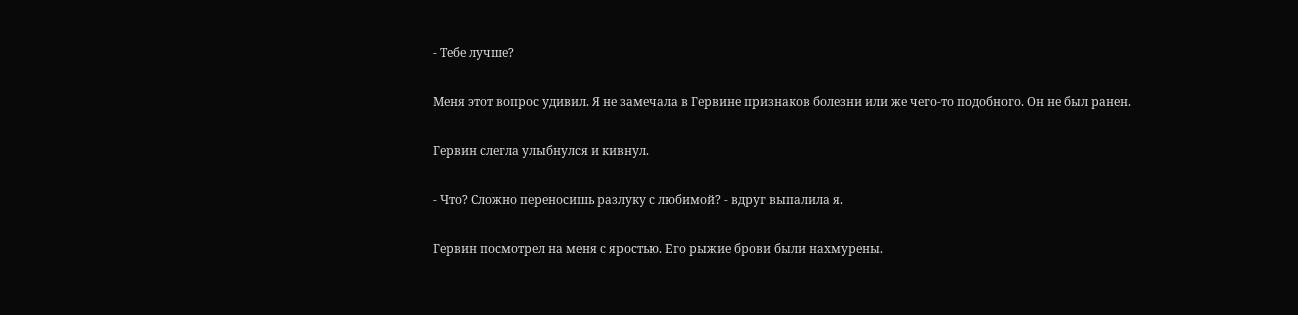- Тебе лучше?

Меня этот вопрос удивил. Я не замечала в Гервине признаков болезни или же чего-то подобного. Он не был ранен.

Гервин слегла улыбнулся и кивнул.

- Что? Сложно переносишь разлуку с любимой? - вдруг выпалила я.

Гервин посмотрел на меня с яростью. Его рыжие брови были нахмурены.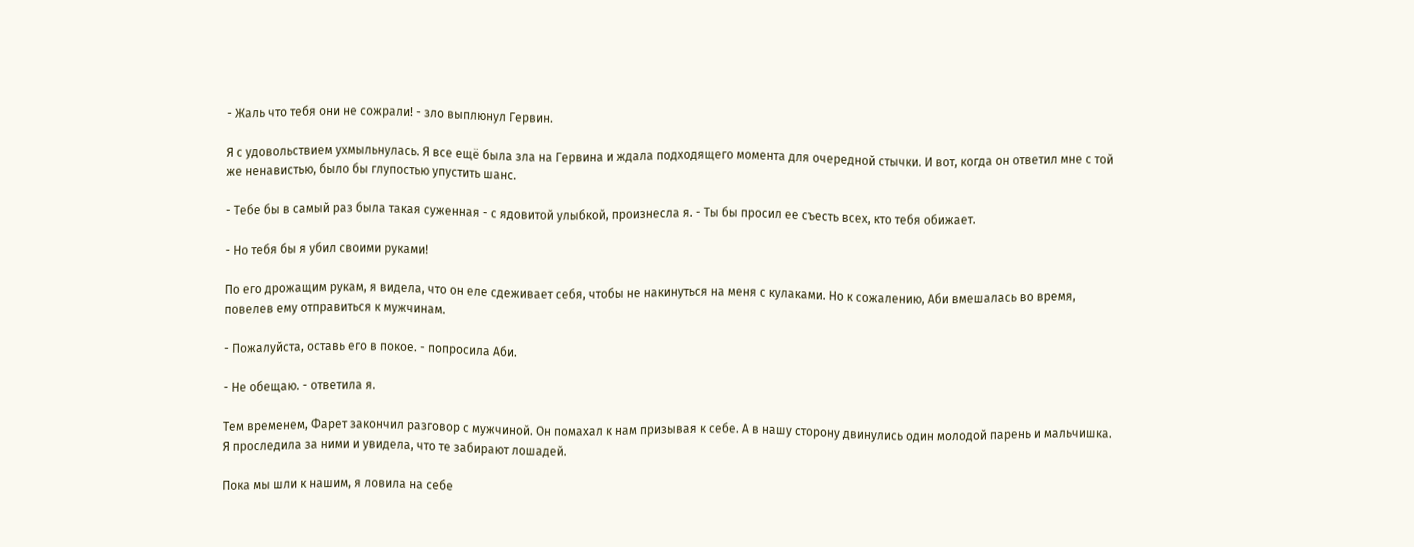- Жаль что тебя они не сожрали! - зло выплюнул Гервин.

Я с удовольствием ухмыльнулась. Я все ещё была зла на Гервина и ждала подходящего момента для очередной стычки. И вот, когда он ответил мне с той же ненавистью, было бы глупостью упустить шанс.

- Тебе бы в самый раз была такая суженная - с ядовитой улыбкой, произнесла я. - Ты бы просил ее съесть всех, кто тебя обижает.

- Но тебя бы я убил своими руками!

По его дрожащим рукам, я видела, что он еле сдеживает себя, чтобы не накинуться на меня с кулаками. Но к сожалению, Аби вмешалась во время, повелев ему отправиться к мужчинам.

- Пожалуйста, оставь его в покое. - попросила Аби.

- Не обещаю. - ответила я.

Тем временем, Фарет закончил разговор с мужчиной. Он помахал к нам призывая к себе. А в нашу сторону двинулись один молодой парень и мальчишка. Я проследила за ними и увидела, что те забирают лошадей.

Пока мы шли к нашим, я ловила на себе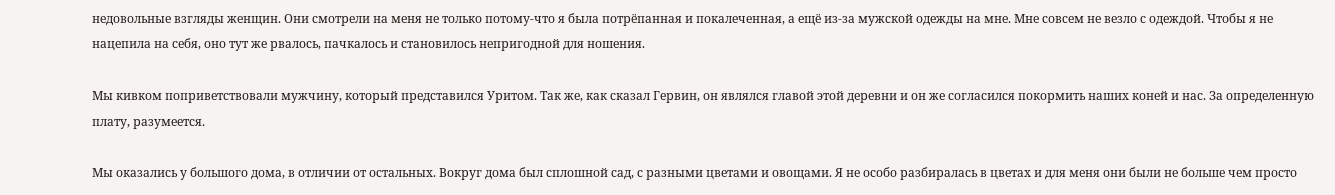недовольные взгляды женщин. Они смотрели на меня не только потому-что я была потрёпанная и покалеченная, а ещё из-за мужской одежды на мне. Мне совсем не везло с одеждой. Чтобы я не нацепила на себя, оно тут же рвалось, пачкалось и становилось непригодной для ношения.

Мы кивком поприветствовали мужчину, который представился Уритом. Так же, как сказал Гервин, он являлся главой этой деревни и он же согласился покормить наших коней и нас. За определенную плату, разумеется.

Мы оказались у большого дома, в отличии от остальных. Вокруг дома был сплошной сад, с разными цветами и овощами. Я не особо разбиралась в цветах и для меня они были не больше чем просто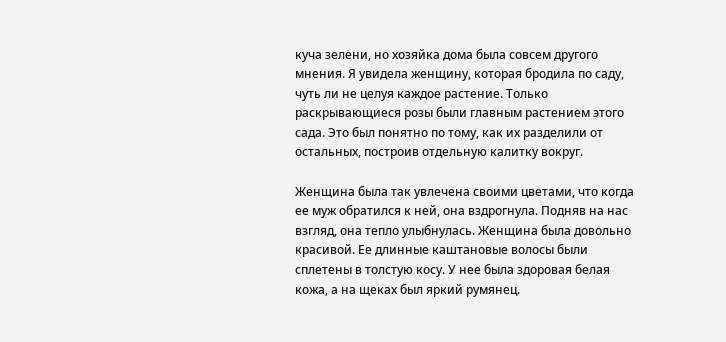куча зелени, но хозяйка дома была совсем другого мнения. Я увидела женщину, которая бродила по саду, чуть ли не целуя каждое растение. Только раскрывающиеся розы были главным растением этого сада. Это был понятно по тому, как их разделили от остальных, построив отдельную калитку вокруг.

Женщина была так увлечена своими цветами, что когда ее муж обратился к ней, она вздрогнула. Подняв на нас взгляд, она тепло улыбнулась. Женщина была довольно красивой. Ее длинные каштановые волосы были сплетены в толстую косу. У нее была здоровая белая кожа, а на щеках был яркий румянец.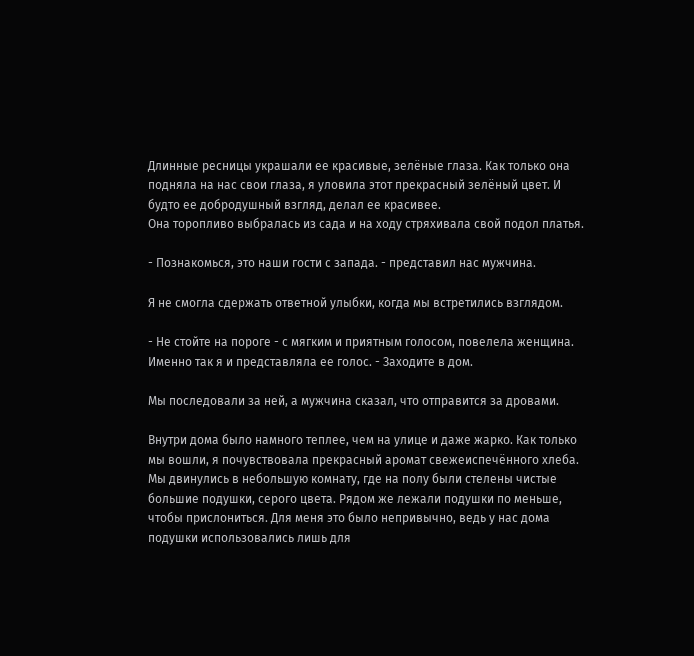Длинные ресницы украшали ее красивые, зелёные глаза. Как только она подняла на нас свои глаза, я уловила этот прекрасный зелёный цвет. И будто ее добродушный взгляд, делал ее красивее.
Она торопливо выбралась из сада и на ходу стряхивала свой подол платья.

- Познакомься, это наши гости с запада. - представил нас мужчина.

Я не смогла сдержать ответной улыбки, когда мы встретились взглядом.

- Не стойте на пороге - с мягким и приятным голосом, повелела женщина. Именно так я и представляла ее голос. - Заходите в дом.

Мы последовали за ней, а мужчина сказал, что отправится за дровами.

Внутри дома было намного теплее, чем на улице и даже жарко. Как только мы вошли, я почувствовала прекрасный аромат свежеиспечённого хлеба. Мы двинулись в небольшую комнату, где на полу были стелены чистые большие подушки, серого цвета. Рядом же лежали подушки по меньше, чтобы прислониться. Для меня это было непривычно, ведь у нас дома подушки использовались лишь для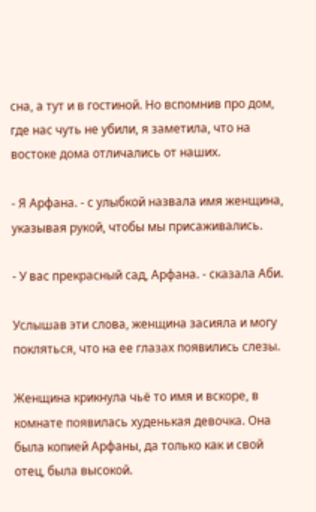сна, а тут и в гостиной. Но вспомнив про дом, где нас чуть не убили, я заметила, что на востоке дома отличались от наших.

- Я Арфана. - с улыбкой назвала имя женщина, указывая рукой, чтобы мы присаживались.

- У вас прекрасный сад, Арфана. - сказала Аби.

Услышав эти слова, женщина засияла и могу покляться, что на ее глазах появились слезы.

Женщина крикнула чьё то имя и вскоре, в комнате появилась худенькая девочка. Она была копией Арфаны, да только как и свой отец, была высокой.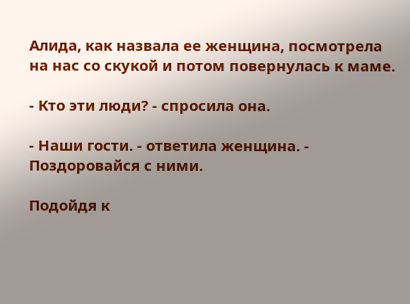Алида, как назвала ее женщина, посмотрела на нас со скукой и потом повернулась к маме.

- Кто эти люди? - спросила она.

- Наши гости. - ответила женщина. - Поздоровайся с ними.

Подойдя к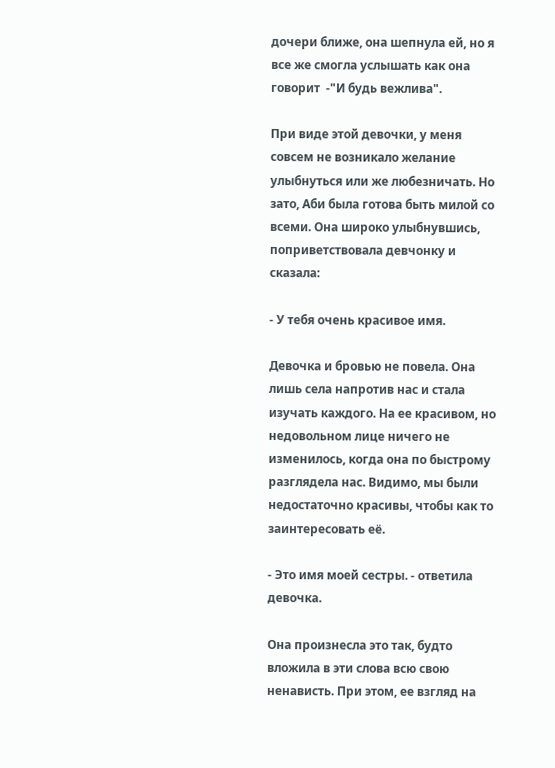дочери ближе, она шепнула ей, но я все же смогла услышать как она говорит  -"И будь вежлива".

При виде этой девочки, у меня совсем не возникало желание улыбнуться или же любезничать. Но зато, Аби была готова быть милой со всеми. Она широко улыбнувшись, поприветствовала девчонку и сказала:

- У тебя очень красивое имя.

Девочка и бровью не повела. Она лишь села напротив нас и стала изучать каждого. На ее красивом, но недовольном лице ничего не изменилось, когда она по быстрому разглядела нас. Видимо, мы были недостаточно красивы, чтобы как то заинтересовать её.

- Это имя моей сестры. - ответила девочка.

Она произнесла это так, будто вложила в эти слова всю свою ненависть. При этом, ее взгляд на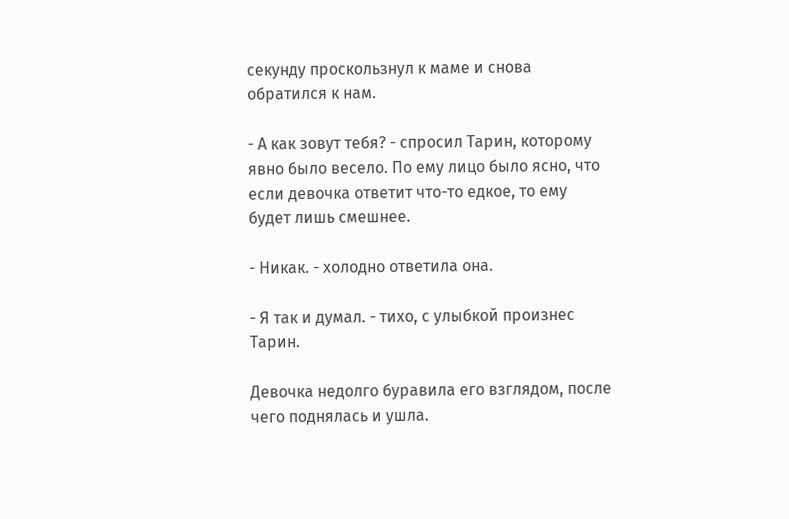секунду проскользнул к маме и снова обратился к нам.

- А как зовут тебя? - спросил Тарин, которому явно было весело. По ему лицо было ясно, что если девочка ответит что-то едкое, то ему будет лишь смешнее.

- Никак. - холодно ответила она.

- Я так и думал. - тихо, с улыбкой произнес Тарин.

Девочка недолго буравила его взглядом, после чего поднялась и ушла.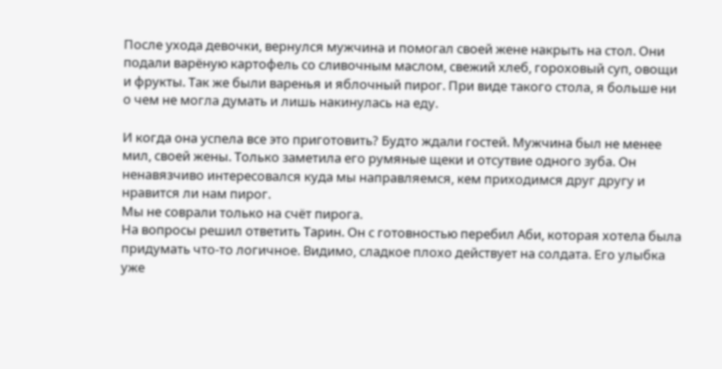После ухода девочки, вернулся мужчина и помогал своей жене накрыть на стол. Они подали варёную картофель со сливочным маслом, свежий хлеб, гороховый суп, овощи и фрукты. Так же были варенья и яблочный пирог. При виде такого стола, я больше ни о чем не могла думать и лишь накинулась на еду.

И когда она успела все это приготовить? Будто ждали гостей. Мужчина был не менее мил, своей жены. Только заметила его румяные щеки и отсутвие одного зуба. Он ненавязчиво интересовался куда мы направляемся, кем приходимся друг другу и нравится ли нам пирог.
Мы не соврали только на счёт пирога.
На вопросы решил ответить Тарин. Он с готовностью перебил Аби, которая хотела была придумать что-то логичное. Видимо, сладкое плохо действует на солдата. Его улыбка уже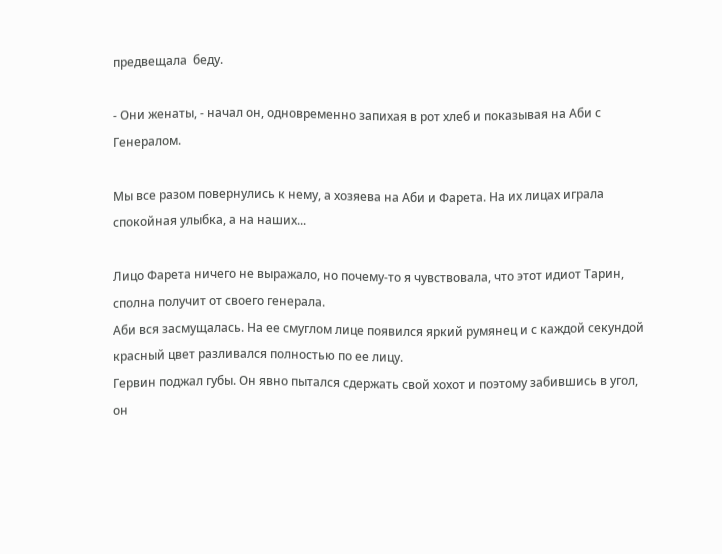предвещала  беду.

- Они женаты, - начал он, одновременно запихая в рот хлеб и показывая на Аби с Генералом.

Мы все разом повернулись к нему, а хозяева на Аби и Фарета. На их лицах играла спокойная улыбка, а на наших...

Лицо Фарета ничего не выражало, но почему-то я чувствовала, что этот идиот Тарин, сполна получит от своего генерала.
Аби вся засмущалась. На ее смуглом лице появился яркий румянец и с каждой секундой красный цвет разливался полностью по ее лицу.
Гервин поджал губы. Он явно пытался сдержать свой хохот и поэтому забившись в угол, он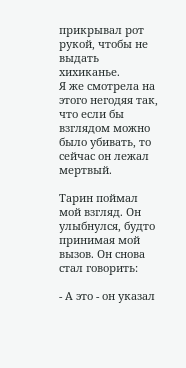прикрывал рот рукой, чтобы не выдать хихиканье.
Я же смотрела на этого негодяя так, что если бы взглядом можно было убивать, то сейчас он лежал мертвый.

Тарин поймал мой взгляд. Он улыбнулся, будто принимая мой вызов. Он снова стал говорить:

- А это - он указал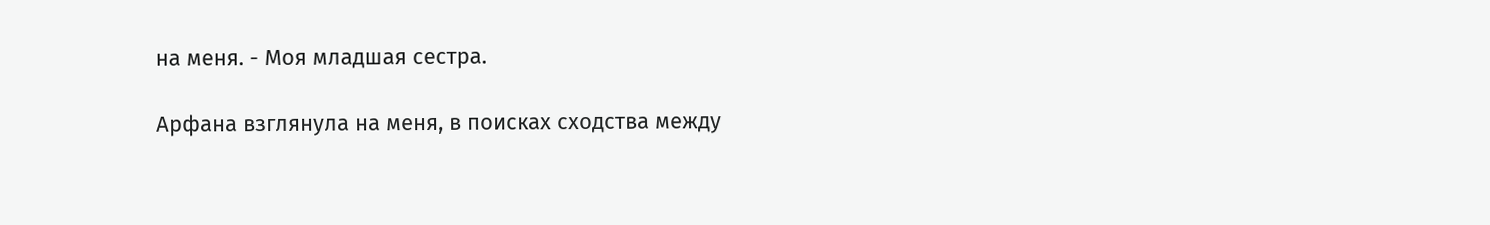на меня. - Моя младшая сестра.

Арфана взглянула на меня, в поисках сходства между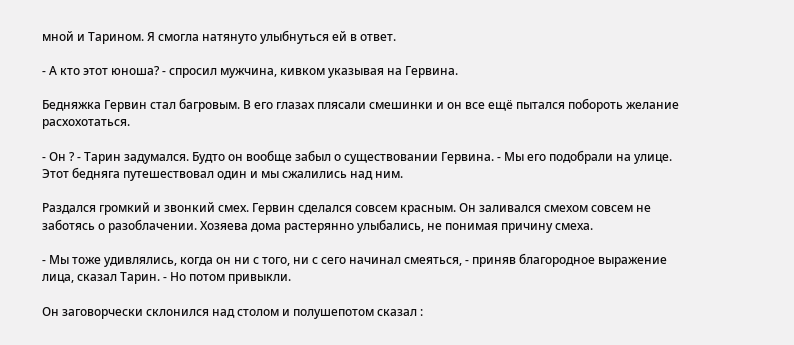мной и Тарином. Я смогла натянуто улыбнуться ей в ответ.

- А кто этот юноша? - спросил мужчина, кивком указывая на Гервина.

Бедняжка Гервин стал багровым. В его глазах плясали смешинки и он все ещё пытался побороть желание расхохотаться.

- Он ? - Тарин задумался. Будто он вообще забыл о существовании Гервина. - Мы его подобрали на улице. Этот бедняга путешествовал один и мы сжалились над ним.

Раздался громкий и звонкий смех. Гервин сделался совсем красным. Он заливался смехом совсем не заботясь о разоблачении. Хозяева дома растерянно улыбались, не понимая причину смеха.

- Мы тоже удивлялись, когда он ни с того, ни с сего начинал смеяться, - приняв благородное выражение лица, сказал Тарин. - Но потом привыкли.

Он заговорчески склонился над столом и полушепотом сказал :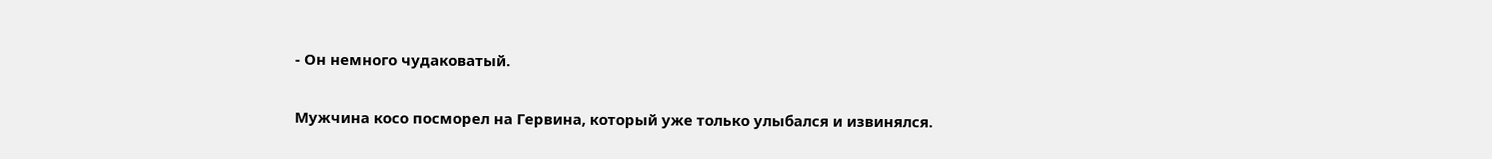- Он немного чудаковатый.

Мужчина косо посморел на Гервина, который уже только улыбался и извинялся.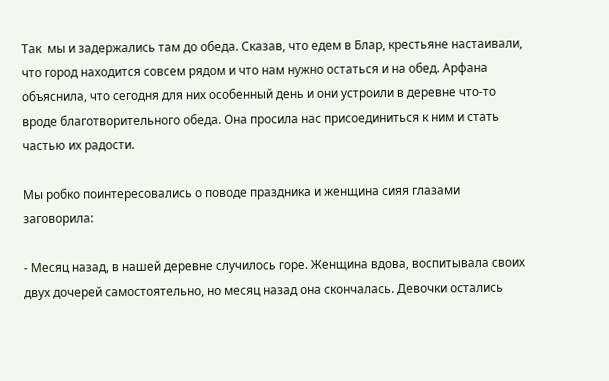Так  мы и задержались там до обеда. Сказав, что едем в Блар, крестьяне настаивали, что город находится совсем рядом и что нам нужно остаться и на обед. Арфана объяснила, что сегодня для них особенный день и они устроили в деревне что-то вроде благотворительного обеда. Она просила нас присоединиться к ним и стать частью их радости.

Мы робко поинтересовались о поводе праздника и женщина сияя глазами заговорила:

- Месяц назад, в нашей деревне случилось горе. Женщина вдова, воспитывала своих двух дочерей самостоятельно, но месяц назад она скончалась. Девочки остались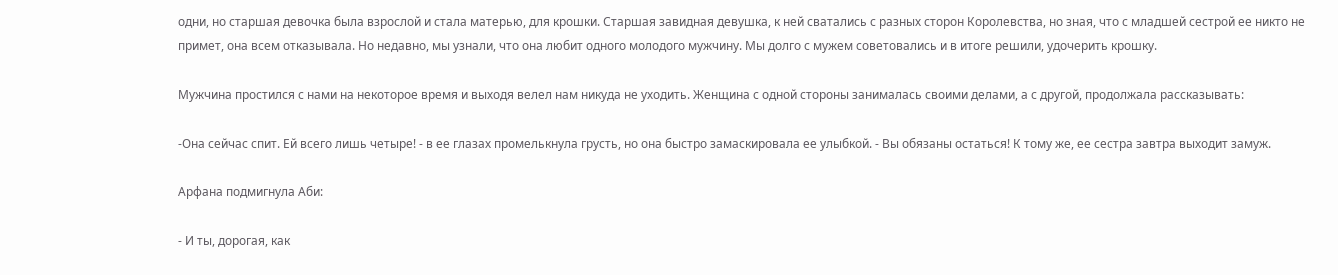одни, но старшая девочка была взрослой и стала матерью, для крошки. Старшая завидная девушка, к ней сватались с разных сторон Королевства, но зная, что с младшей сестрой ее никто не примет, она всем отказывала. Но недавно, мы узнали, что она любит одного молодого мужчину. Мы долго с мужем советовались и в итоге решили, удочерить крошку.

Мужчина простился с нами на некоторое время и выходя велел нам никуда не уходить. Женщина с одной стороны занималась своими делами, а с другой, продолжала рассказывать:

-Она сейчас спит. Ей всего лишь четыре! - в ее глазах промелькнула грусть, но она быстро замаскировала ее улыбкой. - Вы обязаны остаться! К тому же, ее сестра завтра выходит замуж.

Арфана подмигнула Аби:

- И ты, дорогая, как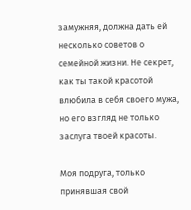замужняя, должна дать ей несколько советов о семейной жизни. Не секрет, как ты такой красотой влюбила в себя своего мужа, но его взгляд не только заслуга твоей красоты.

Моя подруга, только принявшая свой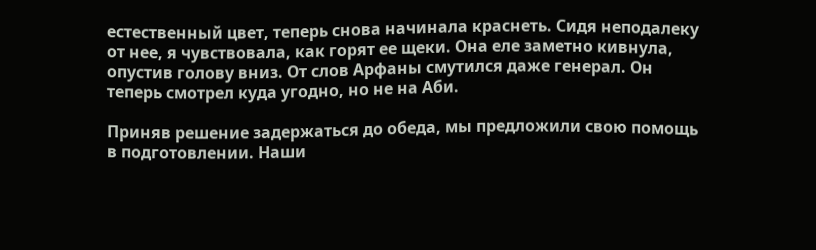естественный цвет, теперь снова начинала краснеть. Сидя неподалеку от нее, я чувствовала, как горят ее щеки. Она еле заметно кивнула, опустив голову вниз. От слов Арфаны смутился даже генерал. Он теперь смотрел куда угодно, но не на Аби.

Приняв решение задержаться до обеда, мы предложили свою помощь в подготовлении. Наши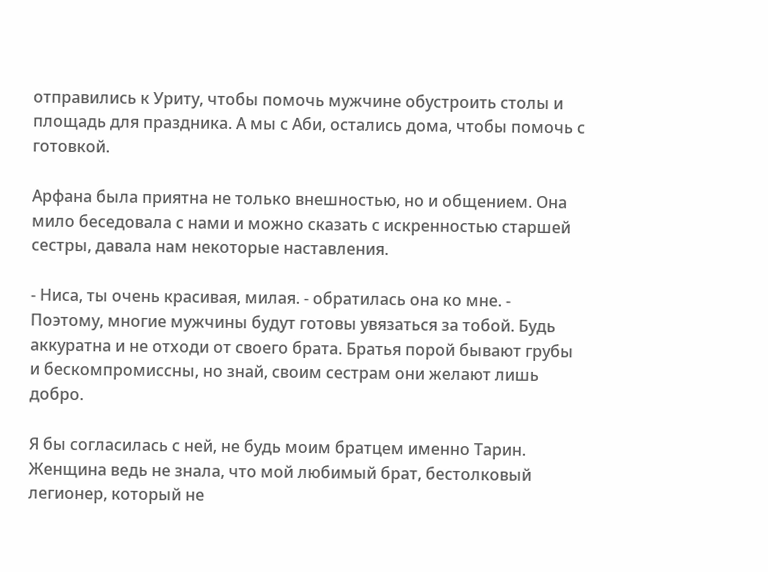отправились к Уриту, чтобы помочь мужчине обустроить столы и площадь для праздника. А мы с Аби, остались дома, чтобы помочь с готовкой.

Арфана была приятна не только внешностью, но и общением. Она мило беседовала с нами и можно сказать с искренностью старшей сестры, давала нам некоторые наставления.

- Ниса, ты очень красивая, милая. - обратилась она ко мне. - Поэтому, многие мужчины будут готовы увязаться за тобой. Будь аккуратна и не отходи от своего брата. Братья порой бывают грубы и бескомпромиссны, но знай, своим сестрам они желают лишь добро.

Я бы согласилась с ней, не будь моим братцем именно Тарин. Женщина ведь не знала, что мой любимый брат, бестолковый легионер, который не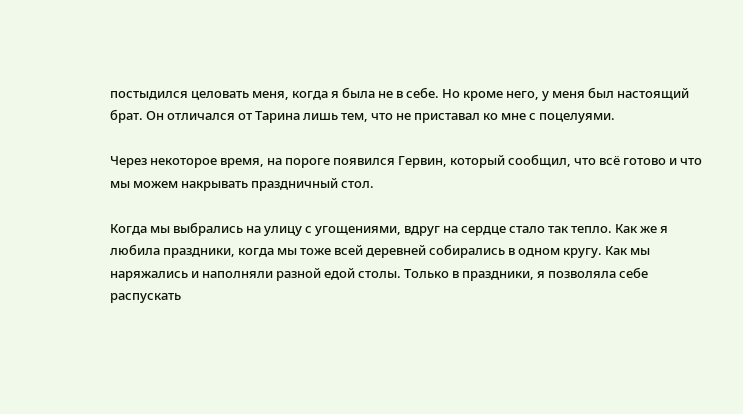постыдился целовать меня, когда я была не в себе. Но кроме него, у меня был настоящий брат. Он отличался от Тарина лишь тем, что не приставал ко мне с поцелуями.

Через некоторое время, на пороге появился Гервин, который сообщил, что всё готово и что мы можем накрывать праздничный стол.

Когда мы выбрались на улицу с угощениями, вдруг на сердце стало так тепло. Как же я любила праздники, когда мы тоже всей деревней собирались в одном кругу. Как мы наряжались и наполняли разной едой столы. Только в праздники, я позволяла себе распускать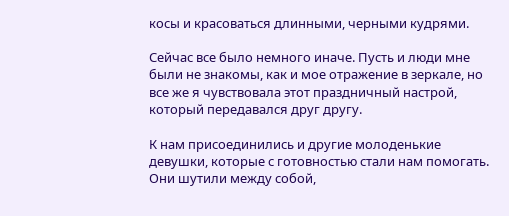косы и красоваться длинными, черными кудрями.

Сейчас все было немного иначе. Пусть и люди мне были не знакомы, как и мое отражение в зеркале, но все же я чувствовала этот праздничный настрой, который передавался друг другу.

К нам присоединились и другие молоденькие девушки, которые с готовностью стали нам помогать. Они шутили между собой,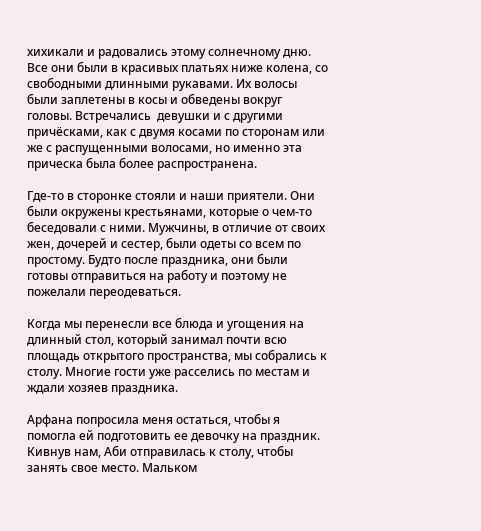хихикали и радовались этому солнечному дню. Все они были в красивых платьях ниже колена, со свободными длинными рукавами. Их волосы были заплетены в косы и обведены вокруг головы. Встречались  девушки и с другими причёсками, как с двумя косами по сторонам или же с распущенными волосами, но именно эта прическа была более распространена.

Где-то в сторонке стояли и наши приятели. Они были окружены крестьянами, которые о чем-то беседовали с ними. Мужчины, в отличие от своих жен, дочерей и сестер, были одеты со всем по простому. Будто после праздника, они были готовы отправиться на работу и поэтому не пожелали переодеваться.

Когда мы перенесли все блюда и угощения на длинный стол, который занимал почти всю площадь открытого пространства, мы собрались к столу. Многие гости уже расселись по местам и ждали хозяев праздника.

Арфана попросила меня остаться, чтобы я помогла ей подготовить ее девочку на праздник. Кивнув нам, Аби отправилась к столу, чтобы занять свое место. Мальком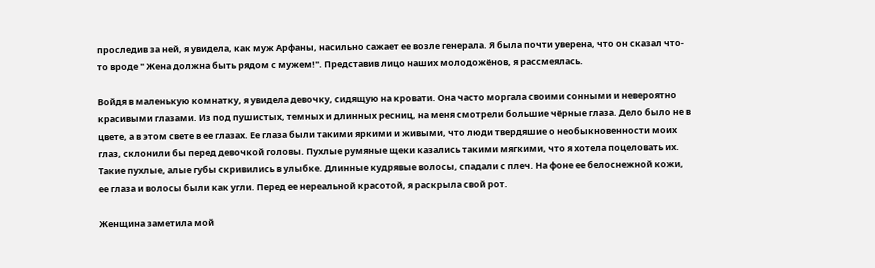проследив за ней, я увидела, как муж Арфаны, насильно сажает ее возле генерала. Я была почти уверена, что он сказал что-то вроде " Жена должна быть рядом с мужем!". Представив лицо наших молодожёнов, я рассмеялась.

Войдя в маленькую комнатку, я увидела девочку, сидящую на кровати. Она часто моргала своими сонными и невероятно красивыми глазами. Из под пушистых, темных и длинных ресниц, на меня смотрели большие чёрные глаза. Дело было не в цвете, а в этом свете в ее глазах. Ее глаза были такими яркими и живыми, что люди твердяшие о необыкновенности моих глаз, склонили бы перед девочкой головы. Пухлые румяные щеки казались такими мягкими, что я хотела поцеловать их. Такие пухлые, алые губы скривились в улыбке. Длинные кудрявые волосы, спадали с плеч. На фоне ее белоснежной кожи, ее глаза и волосы были как угли. Перед ее нереальной красотой, я раскрыла свой рот.

Женщина заметила мой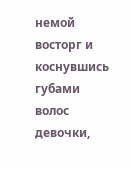немой восторг и коснувшись губами волос девочки,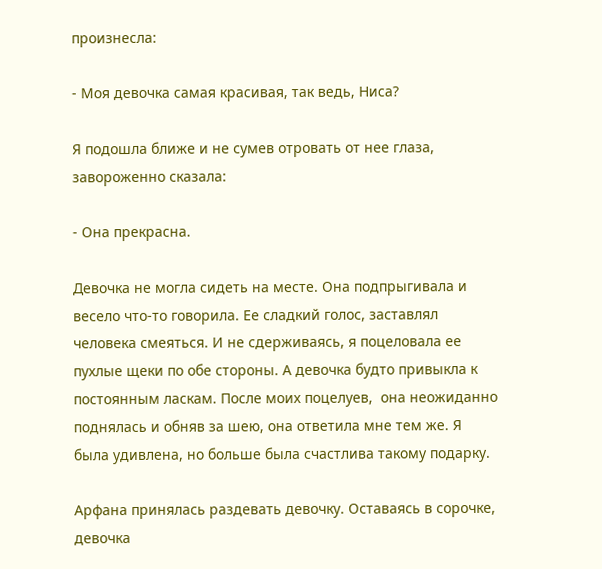произнесла:

- Моя девочка самая красивая, так ведь, Ниса?

Я подошла ближе и не сумев отровать от нее глаза, завороженно сказала:

- Она прекрасна.

Девочка не могла сидеть на месте. Она подпрыгивала и весело что-то говорила. Ее сладкий голос, заставлял человека смеяться. И не сдерживаясь, я поцеловала ее пухлые щеки по обе стороны. А девочка будто привыкла к постоянным ласкам. После моих поцелуев,  она неожиданно  поднялась и обняв за шею, она ответила мне тем же. Я была удивлена, но больше была счастлива такому подарку.

Арфана принялась раздевать девочку. Оставаясь в сорочке, девочка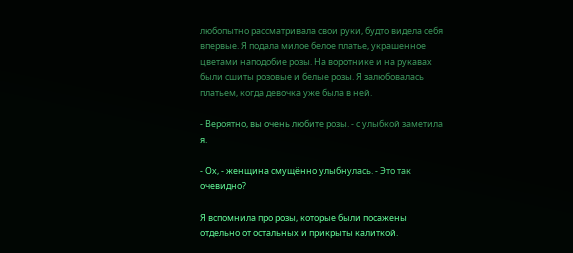любопытно рассматривала свои руки, будто видела себя впервые. Я подала милое белое платье, украшенное цветами наподобие розы. На воротнике и на рукавах были сшиты розовые и белые розы. Я залюбовалась платьем, когда девочка уже была в ней.

- Вероятно, вы очень любите розы. - с улыбкой заметила я.

- Ох, - женщина смущённо улыбнулась. - Это так очевидно?

Я вспомнила про розы, которые были посажены отдельно от остальных и прикрыты калиткой.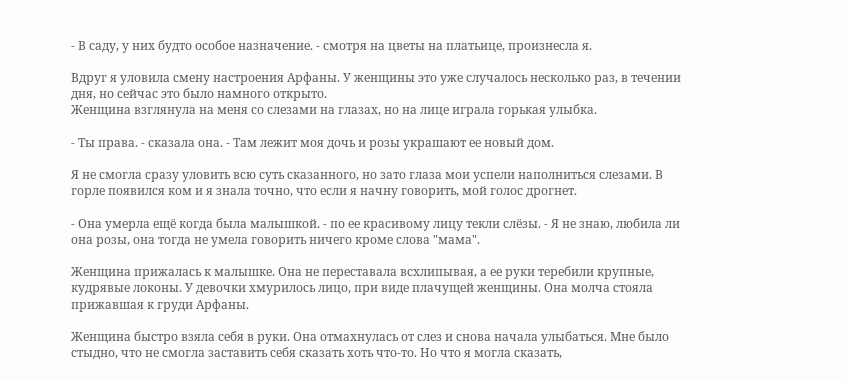- В саду, у них будто особое назначение. - смотря на цветы на платьице, произнесла я.

Вдруг я уловила смену настроения Арфаны. У женщины это уже случалось несколько раз, в течении дня, но сейчас это было намного открыто.
Женщина взглянула на меня со слезами на глазах, но на лице играла горькая улыбка.

- Ты права. - сказала она. - Там лежит моя дочь и розы украшают ее новый дом.

Я не смогла сразу уловить всю суть сказанного, но зато глаза мои успели наполниться слезами. В горле появился ком и я знала точно, что если я начну говорить, мой голос дрогнет.

- Она умерла ещё когда была малышкой. - по ее красивому лицу текли слёзы. - Я не знаю, любила ли она розы, она тогда не умела говорить ничего кроме слова "мама".

Женщина прижалась к малышке. Она не переставала всхлипывая, а ее руки теребили крупные, кудрявые локоны. У девочки хмурилось лицо, при виде плачущей женщины. Она молча стояла прижавшая к груди Арфаны.

Женщина быстро взяла себя в руки. Она отмахнулась от слез и снова начала улыбаться. Мне было стыдно, что не смогла заставить себя сказать хоть что-то. Но что я могла сказать,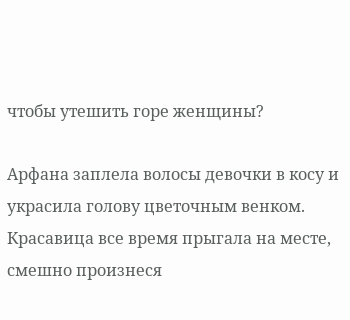чтобы утешить горе женщины?

Арфана заплела волосы девочки в косу и украсила голову цветочным венком. Красавица все время прыгала на месте, смешно произнеся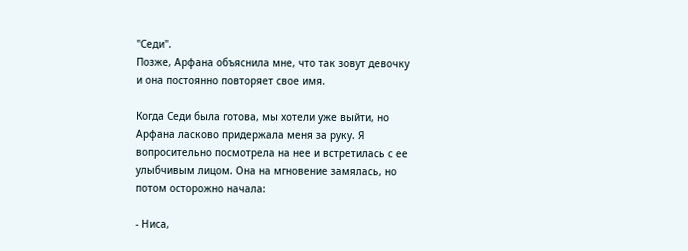"Седи".
Позже, Арфана объяснила мне, что так зовут девочку и она постоянно повторяет свое имя.

Когда Седи была готова, мы хотели уже выйти, но Арфана ласково придержала меня за руку. Я вопросительно посмотрела на нее и встретилась с ее улыбчивым лицом. Она на мгновение замялась, но потом осторожно начала:

- Ниса,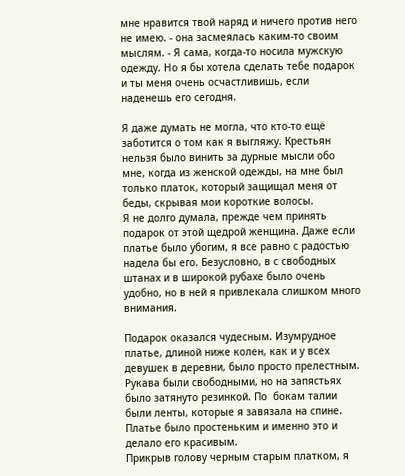мне нравится твой наряд и ничего против него не имею. - она засмеялась каким-то своим мыслям. - Я сама, когда-то носила мужскую одежду. Но я бы хотела сделать тебе подарок и ты меня очень осчастливишь, если наденешь его сегодня.

Я даже думать не могла, что кто-то ещё заботится о том как я выгляжу. Крестьян нельзя было винить за дурные мысли обо мне, когда из женской одежды, на мне был только платок, который защищал меня от беды, скрывая мои короткие волосы.
Я не долго думала, прежде чем принять подарок от этой щедрой женщина. Даже если платье было убогим, я все равно с радостью надела бы его. Безусловно, в с свободных штанах и в широкой рубахе было очень удобно, но в ней я привлекала слишком много внимания.

Подарок оказался чудесным. Изумрудное платье, длиной ниже колен, как и у всех девушек в деревни, было просто прелестным. Рукава были свободными, но на запястьях было затянуто резинкой. По  бокам талии были ленты, которые я завязала на спине. Платье было простеньким и именно это и делало его красивым.
Прикрыв голову черным старым платком, я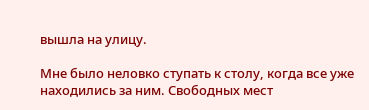вышла на улицу.

Мне было неловко ступать к столу, когда все уже находились за ним. Свободных мест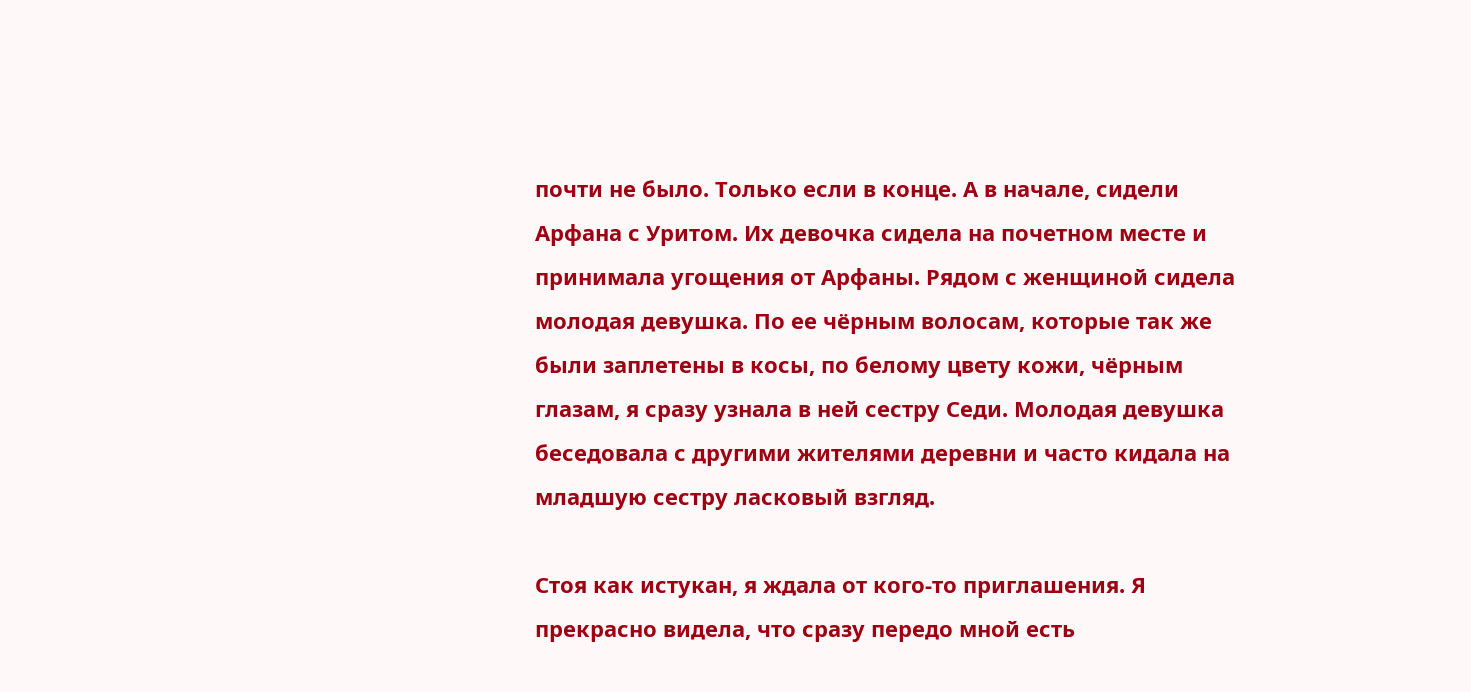почти не было. Только если в конце. А в начале, сидели Арфана с Уритом. Их девочка сидела на почетном месте и принимала угощения от Арфаны. Рядом с женщиной сидела молодая девушка. По ее чёрным волосам, которые так же были заплетены в косы, по белому цвету кожи, чёрным глазам, я сразу узнала в ней сестру Седи. Молодая девушка беседовала с другими жителями деревни и часто кидала на младшую сестру ласковый взгляд.

Стоя как истукан, я ждала от кого-то приглашения. Я прекрасно видела, что сразу передо мной есть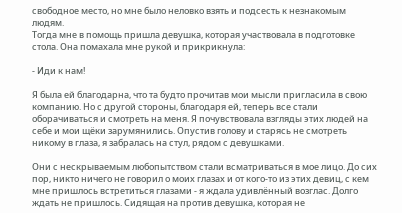свободное место, но мне было неловко взять и подсесть к незнакомым людям.
Тогда мне в помощь пришла девушка, которая участвовала в подготовке стола. Она помахала мне рукой и прикрикнула:

- Иди к нам!

Я была ей благодарна, что та будто прочитав мои мысли пригласила в свою компанию. Но с другой стороны, благодаря ей, теперь все стали оборачиваться и смотреть на меня. Я почувствовала взгляды этих людей на себе и мои щёки зарумянились. Опустив голову и старясь не смотреть никому в глаза, я забралась на стул, рядом с девушками.

Они с нескрываемым любопытством стали всматриваться в мое лицо. До сих пор, никто ничего не говорил о моих глазах и от кого-то из этих девиц, с кем мне пришлось встретиться глазами - я ждала удивлённый возглас. Долго ждать не пришлось. Сидящая на против девушка, которая не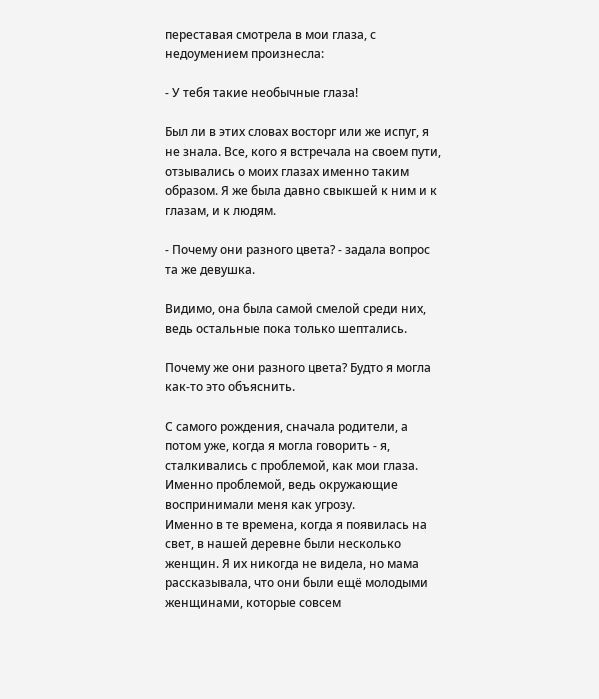переставая смотрела в мои глаза, с недоумением произнесла:

- У тебя такие необычные глаза!

Был ли в этих словах восторг или же испуг, я не знала. Все, кого я встречала на своем пути, отзывались о моих глазах именно таким образом. Я же была давно свыкшей к ним и к глазам, и к людям.

- Почему они разного цвета? - задала вопрос та же девушка.

Видимо, она была самой смелой среди них, ведь остальные пока только шептались.

Почему же они разного цвета? Будто я могла как-то это объяснить.

С самого рождения, сначала родители, а потом уже, когда я могла говорить - я, сталкивались с проблемой, как мои глаза. Именно проблемой, ведь окружающие воспринимали меня как угрозу.
Именно в те времена, когда я появилась на свет, в нашей деревне были несколько женщин. Я их никогда не видела, но мама рассказывала, что они были ещё молодыми женщинами, которые совсем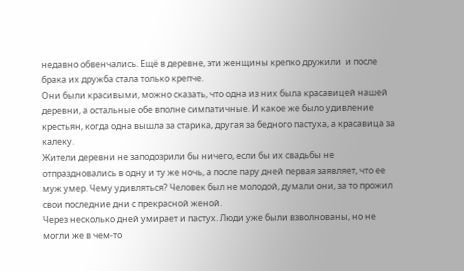недавно обвенчались. Ещё в деревне, эти женщины крепко дружили  и после брака их дружба стала только крепче.
Они были красивыми, можно сказать, что одна из них была красавицей нашей деревни, а остальные обе вполне симпатичные. И какое же было удивление крестьян, когда одна вышла за старика, другая за бедного пастуха, а красавица за калеку.
Жители деревни не заподозрили бы ничего, если бы их свадьбы не отпраздновались в одну и ту же ночь, а после пару дней первая заявляет, что ее муж умер. Чему удивляться? Человек был не молодой, думали они, за то прожил свои последние дни с прекрасной женой.
Через несколько дней умирает и пастух. Люди уже были взволнованы, но не могли же в чем-то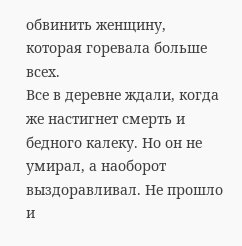обвинить женщину, которая горевала больше всех.
Все в деревне ждали, когда же настигнет смерть и бедного калеку. Но он не умирал, а наоборот выздоравливал. Не прошло и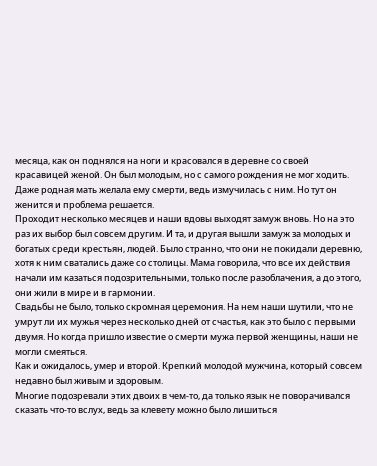месяца, как он поднялся на ноги и красовался в деревне со своей красавицей женой. Он был молодым, но с самого рождения не мог ходить. Даже родная мать желала ему смерти, ведь измучилась с ним. Но тут он женится и проблема решается.
Проходит несколько месяцев и наши вдовы выходят замуж вновь. Но на это раз их выбор был совсем другим. И та, и другая вышли замуж за молодых и богатых среди крестьян, людей. Было странно, что они не покидали деревню, хотя к ним сватались даже со столицы. Мама говорила, что все их действия начали им казаться подозрительными, только после разоблачения, а до этого, они жили в мире и в гармонии.
Свадьбы не было, только скромная церемония. На нем наши шутили, что не умрут ли их мужья через несколько дней от счастья, как это было с первыми двумя. Но когда пришло известие о смерти мужа первой женщины, наши не могли смеяться.
Как и ожидалось, умер и второй. Крепкий молодой мужчина, который совсем недавно был живым и здоровым.
Многие подозревали этих двоих в чем-то, да только язык не поворачивался сказать что-то вслух, ведь за клевету можно было лишиться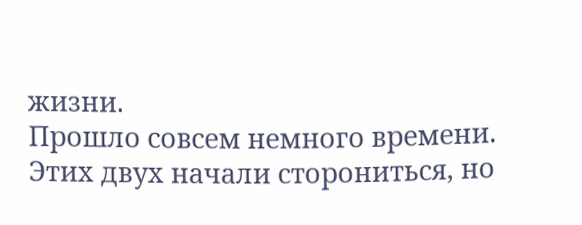жизни.
Прошло совсем немного времени. Этих двух начали сторониться, но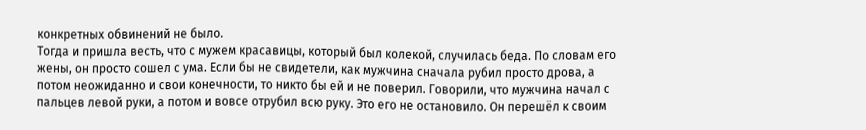конкретных обвинений не было.
Тогда и пришла весть, что с мужем красавицы, который был колекой, случилась беда. По словам его жены, он просто сошел с ума. Если бы не свидетели, как мужчина сначала рубил просто дрова, а потом неожиданно и свои конечности, то никто бы ей и не поверил. Говорили, что мужчина начал с пальцев левой руки, а потом и вовсе отрубил всю руку. Это его не остановило. Он перешёл к своим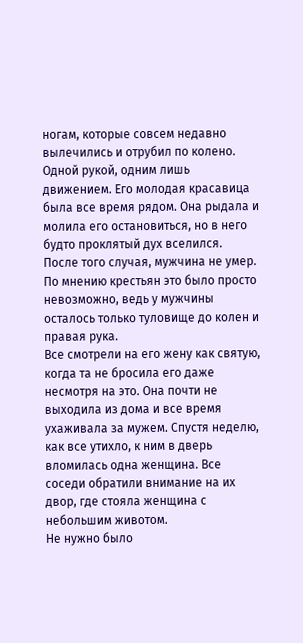ногам, которые совсем недавно вылечились и отрубил по колено. Одной рукой, одним лишь движением. Его молодая красавица была все время рядом. Она рыдала и молила его остановиться, но в него будто проклятый дух вселился.
После того случая, мужчина не умер. По мнению крестьян это было просто невозможно, ведь у мужчины осталось только туловище до колен и правая рука.
Все смотрели на его жену как святую, когда та не бросила его даже несмотря на это. Она почти не выходила из дома и все время ухаживала за мужем. Спустя неделю, как все утихло, к ним в дверь вломилась одна женщина. Все соседи обратили внимание на их двор, где стояла женщина с небольшим животом.
Не нужно было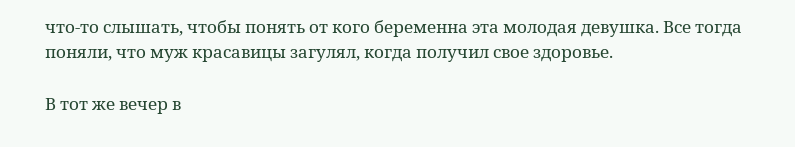что-то слышать, чтобы понять от кого беременна эта молодая девушка. Все тогда поняли, что муж красавицы загулял, когда получил свое здоровье.

В тот же вечер в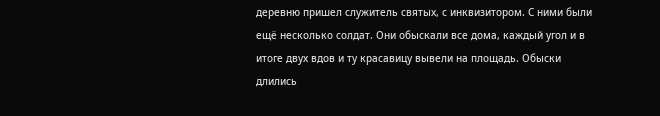деревню пришел служитель святых, с инквизитором. С ними были ещё несколько солдат. Они обыскали все дома, каждый угол и в итоге двух вдов и ту красавицу вывели на площадь. Обыски длились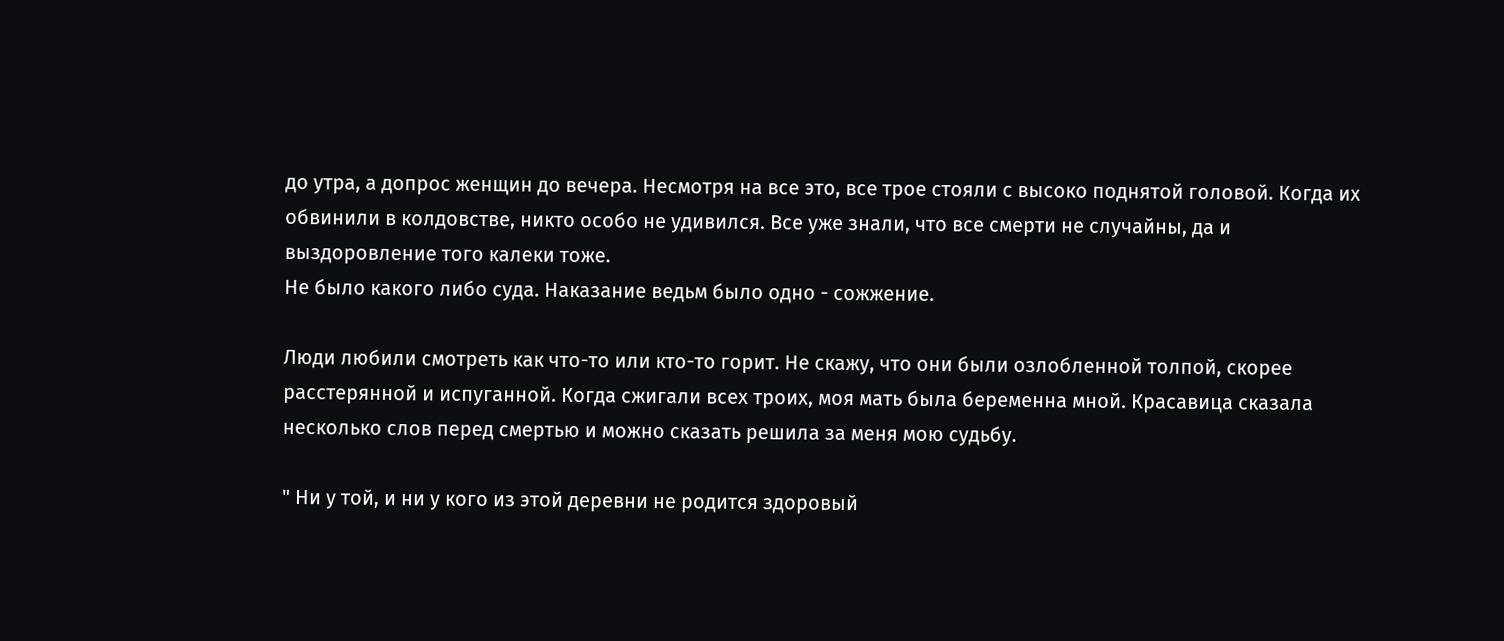до утра, а допрос женщин до вечера. Несмотря на все это, все трое стояли с высоко поднятой головой. Когда их обвинили в колдовстве, никто особо не удивился. Все уже знали, что все смерти не случайны, да и выздоровление того калеки тоже.
Не было какого либо суда. Наказание ведьм было одно - сожжение.

Люди любили смотреть как что-то или кто-то горит. Не скажу, что они были озлобленной толпой, скорее расстерянной и испуганной. Когда сжигали всех троих, моя мать была беременна мной. Красавица сказала несколько слов перед смертью и можно сказать решила за меня мою судьбу.

" Ни у той, и ни у кого из этой деревни не родится здоровый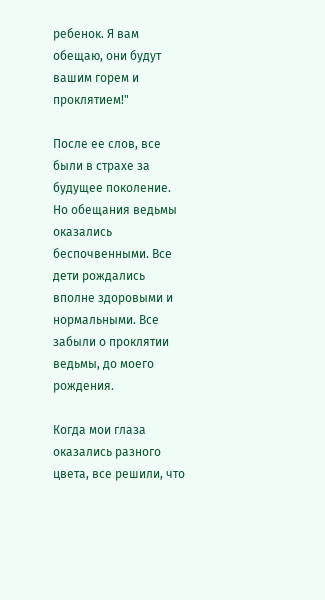ребенок. Я вам обещаю, они будут вашим горем и проклятием!"

После ее слов, все были в страхе за будущее поколение. Но обещания ведьмы оказались беспочвенными. Все дети рождались вполне здоровыми и нормальными. Все забыли о проклятии ведьмы, до моего рождения.

Когда мои глаза оказались разного цвета, все решили, что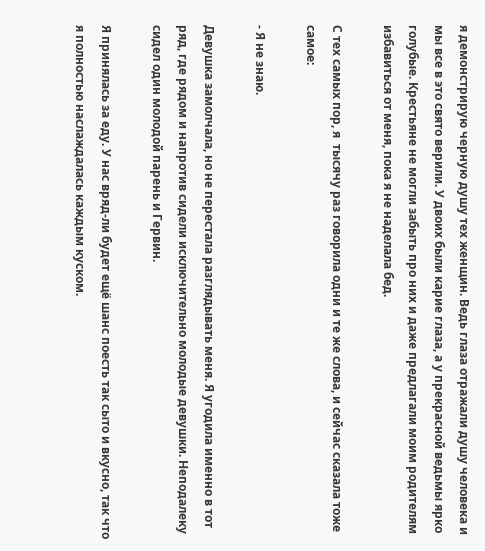я демонстрирую черную душу тех женщин. Ведь глаза отражали душу человека и мы все в это свято верили. У двоих были карие глаза, а у прекрасной ведьмы ярко голубые. Крестьяне не могли забыть про них и даже предлагали моим родителям избавиться от меня, пока я не наделала бед.

С тех самых пор, я  тысячу раз говорила одни и те же слова, и сейчас сказала тоже самое:

- Я не знаю.

Девушка замолчала, но не перестала разглядывать меня. Я угодила именно в тот ряд, где рядом и напротив сидели исключительно молодые девушки. Неподалеку сидел один молодой парень и Гервин.

Я принялась за еду. У нас вряд-ли будет ещё шанс поесть так сыто и вкусно, так что я полностью наслаждалась каждым куском.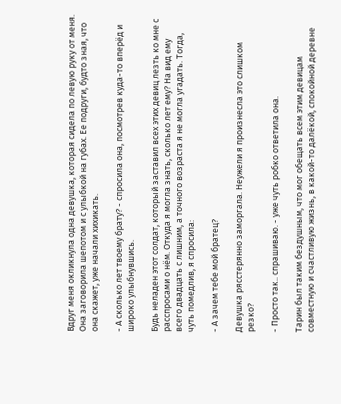Вдруг меня окликнула одна девушка, которая сидела по левую руку от меня. Она заговорила шепотом и с улыбкой на губах. Ее подруги, будто зная, что она скажет, уже начали хихикать.

- А сколько лет твоему брату? - спросила она, посмотрев куда-то вперёд и широко улыбнувшись.

Будь неладен этот солдат, который заставил всех этих девиц лезть ко мне с расспросами о нём. Откуда я могла знать, сколько лет ему? На вид ему всего двадцать с лишним, а точного возраста я не могла угадать. Тогда, чуть помедлив, я спросила:

- А зачем тебе мой братец?

Девушка рясстерянно заморгала. Неужели я произнесла это слишком резко?

- Просто так.. спрашиваю. - уже чуть робко ответила она.

Тарин был таким бездушным, что мог обещать всем этим девицам совместную и счастливую жизнь, в какой-то далёкой, спокойной деревне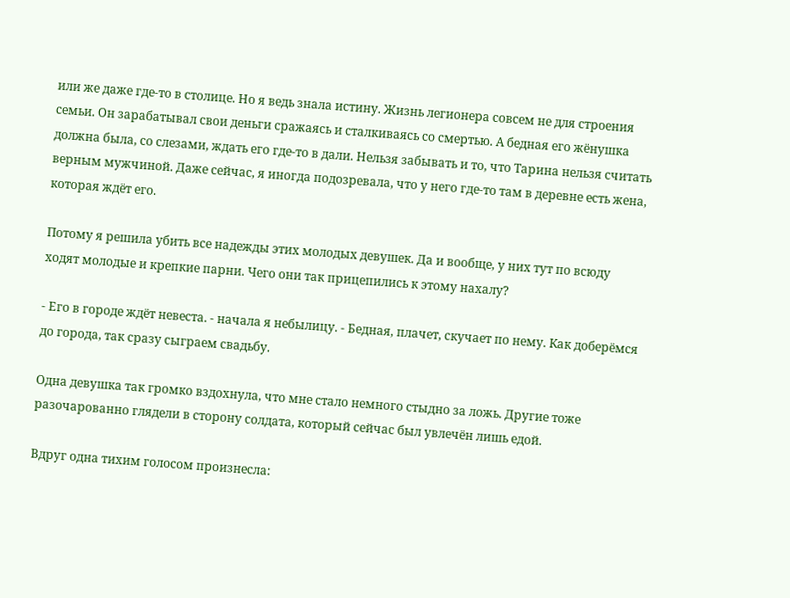или же даже где-то в столице. Но я ведь знала истину. Жизнь легионера совсем не для строения семьи. Он зарабатывал свои деньги сражаясь и сталкиваясь со смертью. А бедная его жёнушка должна была, со слезами, ждать его где-то в дали. Нельзя забывать и то, что Тарина нельзя считать верным мужчиной. Даже сейчас, я иногда подозревала, что у него где-то там в деревне есть жена, которая ждёт его.

Потому я решила убить все надежды этих молодых девушек. Да и вообще, у них тут по всюду ходят молодые и крепкие парни. Чего они так прицепились к этому нахалу?

- Его в городе ждёт невеста. - начала я небылицу. - Бедная, плачет, скучает по нему. Как доберёмся до города, так сразу сыграем свадьбу.

Одна девушка так громко вздохнула, что мне стало немного стыдно за ложь. Другие тоже разочарованно глядели в сторону солдата, который сейчас был увлечён лишь едой.

Вдруг одна тихим голосом произнесла: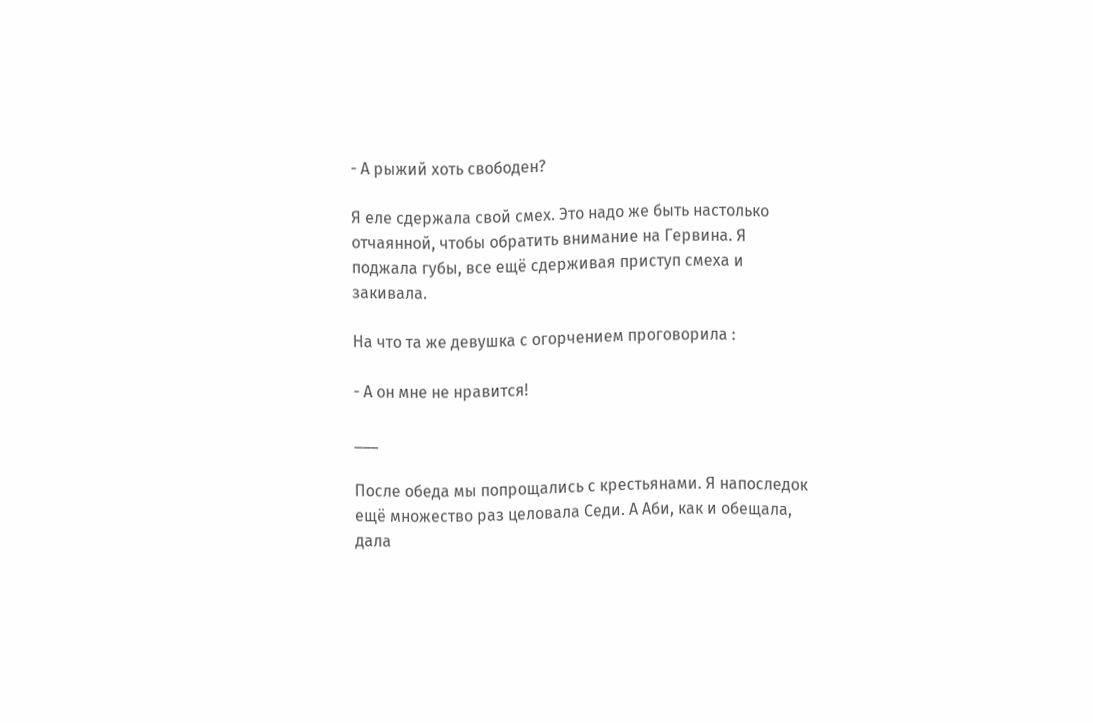- А рыжий хоть свободен?

Я еле сдержала свой смех. Это надо же быть настолько отчаянной, чтобы обратить внимание на Гервина. Я поджала губы, все ещё сдерживая приступ смеха и закивала.

На что та же девушка с огорчением проговорила :

- А он мне не нравится!

___

После обеда мы попрощались с крестьянами. Я напоследок ещё множество раз целовала Седи. А Аби, как и обещала, дала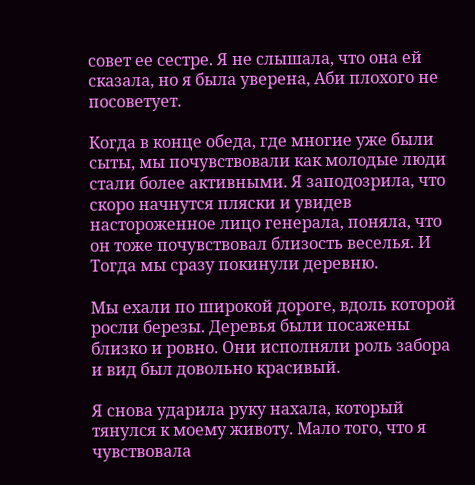совет ее сестре. Я не слышала, что она ей сказала, но я была уверена, Аби плохого не посоветует.

Когда в конце обеда, где многие уже были сыты, мы почувствовали как молодые люди стали более активными. Я заподозрила, что скоро начнутся пляски и увидев настороженное лицо генерала, поняла, что он тоже почувствовал близость веселья. И Тогда мы сразу покинули деревню.

Мы ехали по широкой дороге, вдоль которой росли березы. Деревья были посажены близко и ровно. Они исполняли роль забора и вид был довольно красивый.

Я снова ударила руку нахала, который тянулся к моему животу. Мало того, что я чувствовала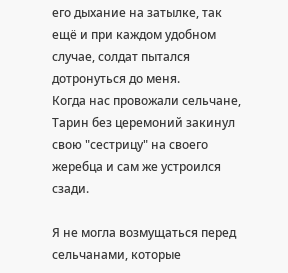его дыхание на затылке, так ещё и при каждом удобном случае, солдат пытался дотронуться до меня.
Когда нас провожали сельчане, Тарин без церемоний закинул свою "сестрицу" на своего жеребца и сам же устроился сзади.

Я не могла возмущаться перед сельчанами, которые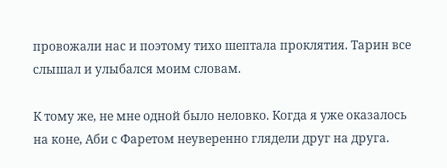провожали нас и поэтому тихо шептала проклятия. Тарин все слышал и улыбался моим словам.

К тому же, не мне одной было неловко. Когда я уже оказалось на коне, Аби с Фаретом неуверенно глядели друг на друга.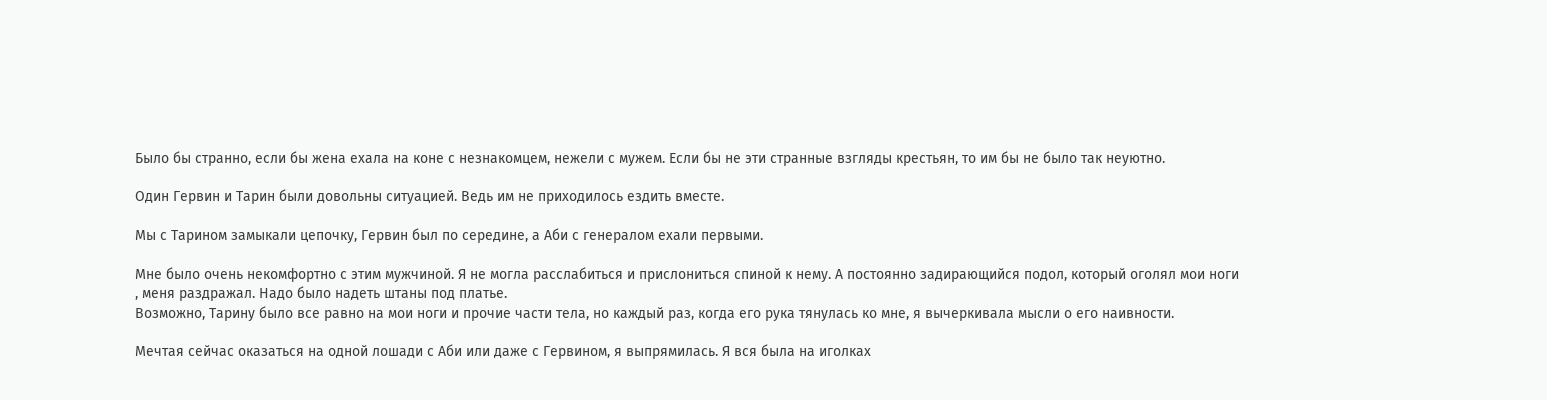Было бы странно, если бы жена ехала на коне с незнакомцем, нежели с мужем. Если бы не эти странные взгляды крестьян, то им бы не было так неуютно.

Один Гервин и Тарин были довольны ситуацией. Ведь им не приходилось ездить вместе.

Мы с Тарином замыкали цепочку, Гервин был по середине, а Аби с генералом ехали первыми.

Мне было очень некомфортно с этим мужчиной. Я не могла расслабиться и прислониться спиной к нему. А постоянно задирающийся подол, который оголял мои ноги , меня раздражал. Надо было надеть штаны под платье.
Возможно, Тарину было все равно на мои ноги и прочие части тела, но каждый раз, когда его рука тянулась ко мне, я вычеркивала мысли о его наивности.

Мечтая сейчас оказаться на одной лошади с Аби или даже с Гервином, я выпрямилась. Я вся была на иголках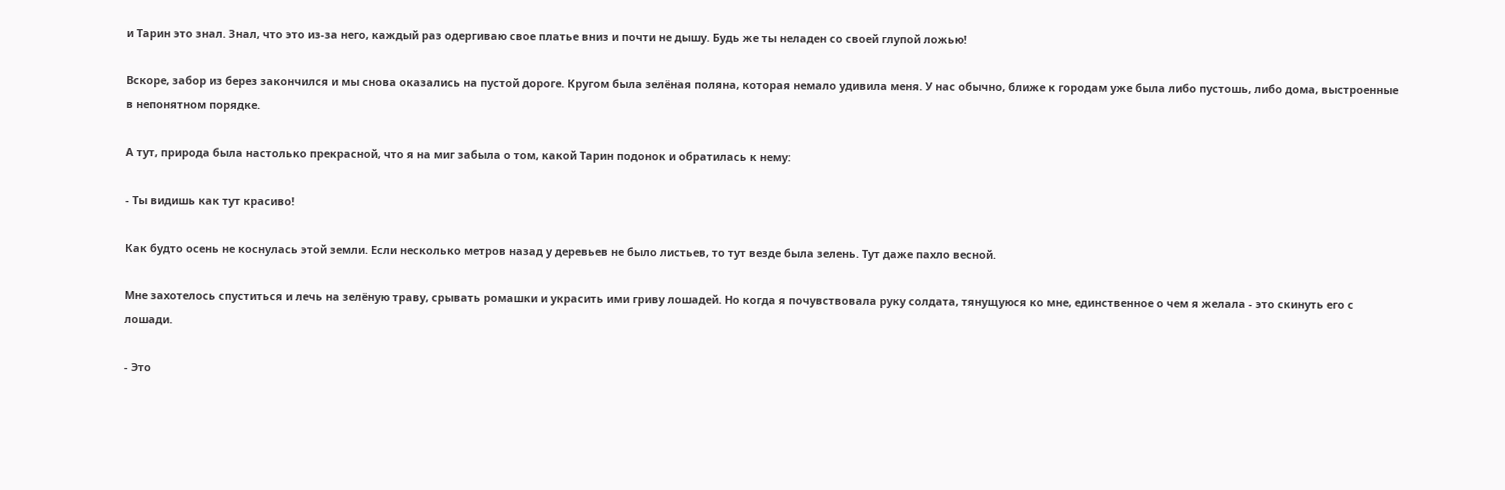и Тарин это знал. Знал, что это из-за него, каждый раз одергиваю свое платье вниз и почти не дышу. Будь же ты неладен со своей глупой ложью!

Вскоре, забор из берез закончился и мы снова оказались на пустой дороге. Кругом была зелёная поляна, которая немало удивила меня. У нас обычно, ближе к городам уже была либо пустошь, либо дома, выстроенные в непонятном порядке.

А тут, природа была настолько прекрасной, что я на миг забыла о том, какой Тарин подонок и обратилась к нему:

- Ты видишь как тут красиво!

Как будто осень не коснулась этой земли. Если несколько метров назад у деревьев не было листьев, то тут везде была зелень. Тут даже пахло весной.

Мне захотелось спуститься и лечь на зелёную траву, срывать ромашки и украсить ими гриву лошадей. Но когда я почувствовала руку солдата, тянущуюся ко мне, единственное о чем я желала - это скинуть его с лошади.

- Это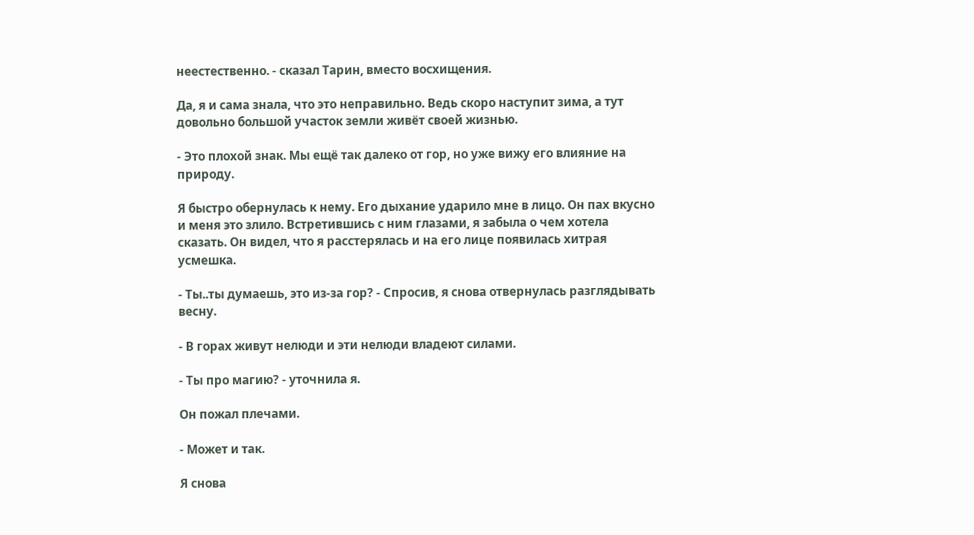неестественно. - сказал Тарин, вместо восхищения.

Да, я и сама знала, что это неправильно. Ведь скоро наступит зима, а тут довольно большой участок земли живёт своей жизнью.

- Это плохой знак. Мы ещё так далеко от гор, но уже вижу его влияние на природу.

Я быстро обернулась к нему. Его дыхание ударило мне в лицо. Он пах вкусно и меня это злило. Встретившись с ним глазами, я забыла о чем хотела сказать. Он видел, что я расстерялась и на его лице появилась хитрая усмешка.

- Ты..ты думаешь, это из-за гор? - Спросив, я снова отвернулась разглядывать весну.

- В горах живут нелюди и эти нелюди владеют силами.

- Ты про магию? - уточнила я.

Он пожал плечами.

- Может и так.

Я снова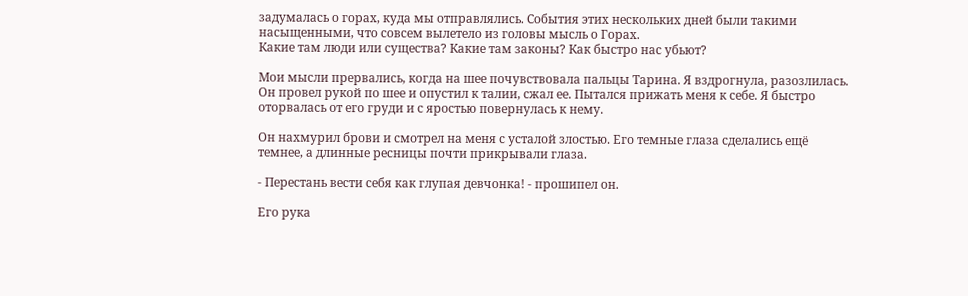задумалась о горах, куда мы отправлялись. События этих нескольких дней были такими насыщенными, что совсем вылетело из головы мысль о Горах.
Какие там люди или существа? Какие там законы? Как быстро нас убьют?

Мои мысли прервались, когда на шее почувствовала пальцы Тарина. Я вздрогнула, разозлилась. Он провел рукой по шее и опустил к талии, сжал ее. Пытался прижать меня к себе. Я быстро оторвалась от его груди и с яростью повернулась к нему.

Он нахмурил брови и смотрел на меня с усталой злостью. Его темные глаза сделались ещё темнее, а длинные ресницы почти прикрывали глаза.

- Перестань вести себя как глупая девчонка! - прошипел он.

Его рука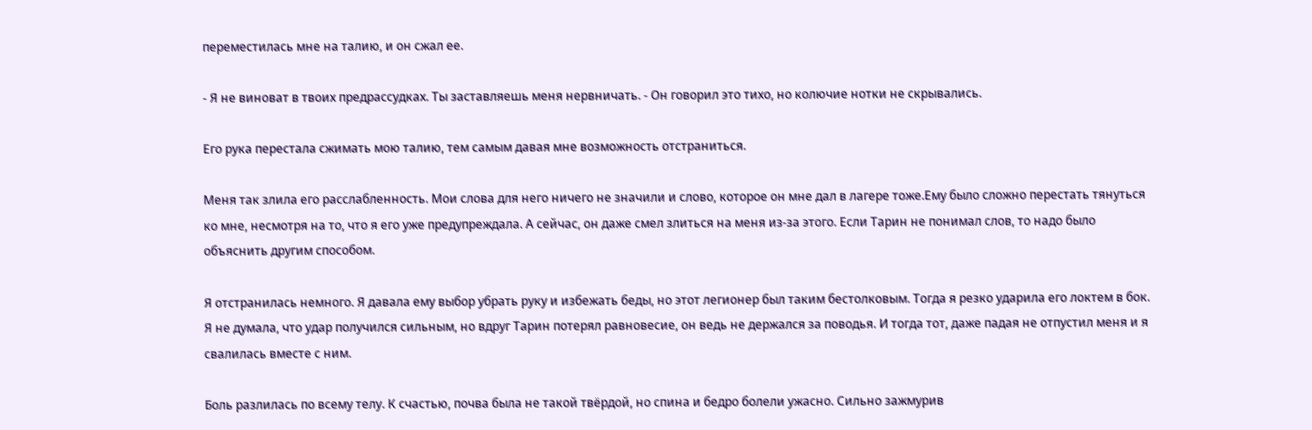переместилась мне на талию, и он сжал ее.

- Я не виноват в твоих предрассудках. Ты заставляешь меня нервничать. - Он говорил это тихо, но колючие нотки не скрывались.

Его рука перестала сжимать мою талию, тем самым давая мне возможность отстраниться.

Меня так злила его расслабленность. Мои слова для него ничего не значили и слово, которое он мне дал в лагере тоже.Ему было сложно перестать тянуться ко мне, несмотря на то, что я его уже предупреждала. А сейчас, он даже смел злиться на меня из-за этого. Если Тарин не понимал слов, то надо было объяснить другим способом.

Я отстранилась немного. Я давала ему выбор убрать руку и избежать беды, но этот легионер был таким бестолковым. Тогда я резко ударила его локтем в бок. Я не думала, что удар получился сильным, но вдруг Тарин потерял равновесие, он ведь не держался за поводья. И тогда тот, даже падая не отпустил меня и я свалилась вместе с ним.

Боль разлилась по всему телу. К счастью, почва была не такой твёрдой, но спина и бедро болели ужасно. Сильно зажмурив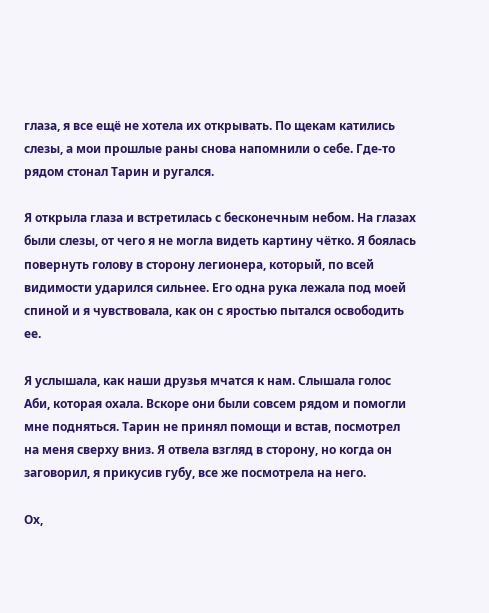глаза, я все ещё не хотела их открывать. По щекам катились слезы, а мои прошлые раны снова напомнили о себе. Где-то рядом стонал Тарин и ругался.

Я открыла глаза и встретилась с бесконечным небом. На глазах были слезы, от чего я не могла видеть картину чётко. Я боялась повернуть голову в сторону легионера, который, по всей видимости ударился сильнее. Его одна рука лежала под моей спиной и я чувствовала, как он с яростью пытался освободить ее.

Я услышала, как наши друзья мчатся к нам. Слышала голос Аби, которая охала. Вскоре они были совсем рядом и помогли мне подняться. Тарин не принял помощи и встав, посмотрел на меня сверху вниз. Я отвела взгляд в сторону, но когда он заговорил, я прикусив губу, все же посмотрела на него.

Ох,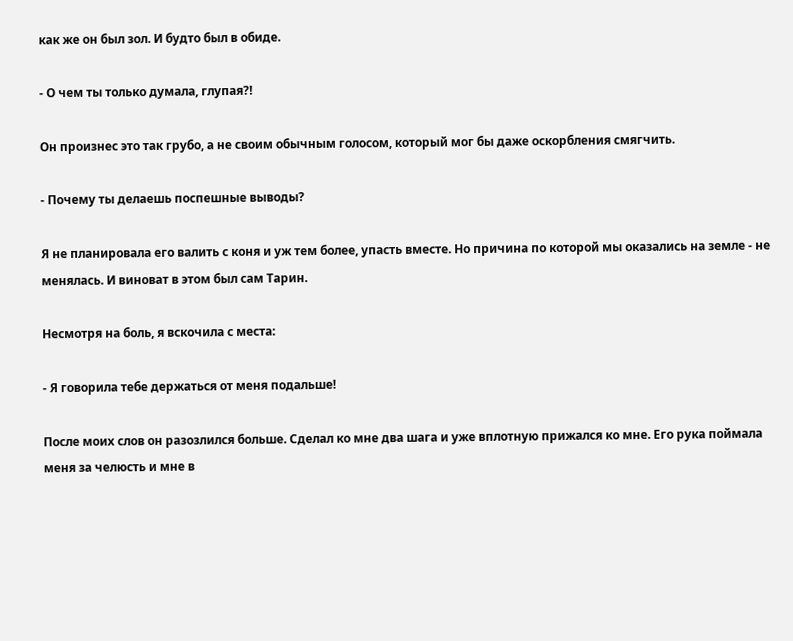как же он был зол. И будто был в обиде.

- О чем ты только думала, глупая?!

Он произнес это так грубо, а не своим обычным голосом, который мог бы даже оскорбления смягчить.

- Почему ты делаешь поспешные выводы?

Я не планировала его валить с коня и уж тем более, упасть вместе. Но причина по которой мы оказались на земле - не менялась. И виноват в этом был сам Тарин.

Несмотря на боль, я вскочила с места:

- Я говорила тебе держаться от меня подальше!

После моих слов он разозлился больше. Сделал ко мне два шага и уже вплотную прижался ко мне. Его рука поймала меня за челюсть и мне в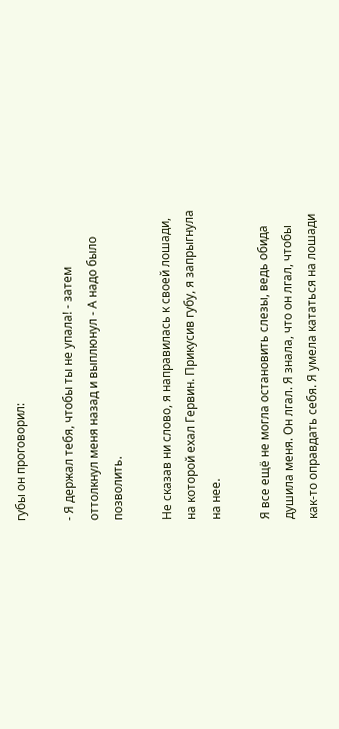губы он проговорил:

- Я держал тебя, чтобы ты не упала! - затем оттолкнул меня назад и выплюнул - А надо было позволить.

Не сказав ни слово, я направилась к своей лошади, на которой ехал Гервин. Прикусив губу, я запрыгнула на нее.

Я все ещё не могла остановить слезы, ведь обида душила меня. Он лгал. Я знала, что он лгал, чтобы как-то оправдать себя. Я умела кататься на лошади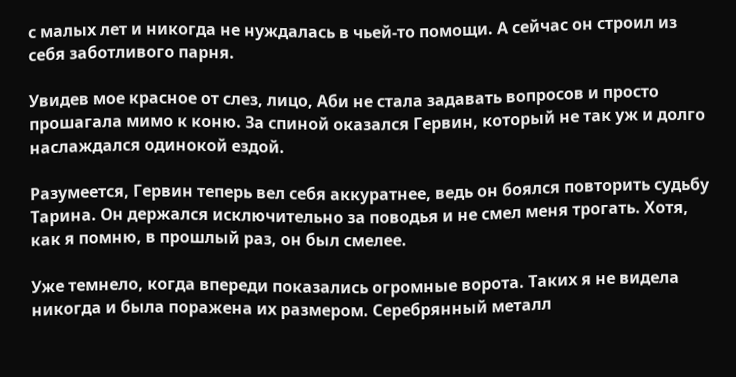с малых лет и никогда не нуждалась в чьей-то помощи. А сейчас он строил из себя заботливого парня.

Увидев мое красное от слез, лицо, Аби не стала задавать вопросов и просто прошагала мимо к коню. За спиной оказался Гервин, который не так уж и долго наслаждался одинокой ездой.

Разумеется, Гервин теперь вел себя аккуратнее, ведь он боялся повторить судьбу Тарина. Он держался исключительно за поводья и не смел меня трогать. Хотя, как я помню, в прошлый раз, он был смелее.

Уже темнело, когда впереди показались огромные ворота. Таких я не видела никогда и была поражена их размером. Серебрянный металл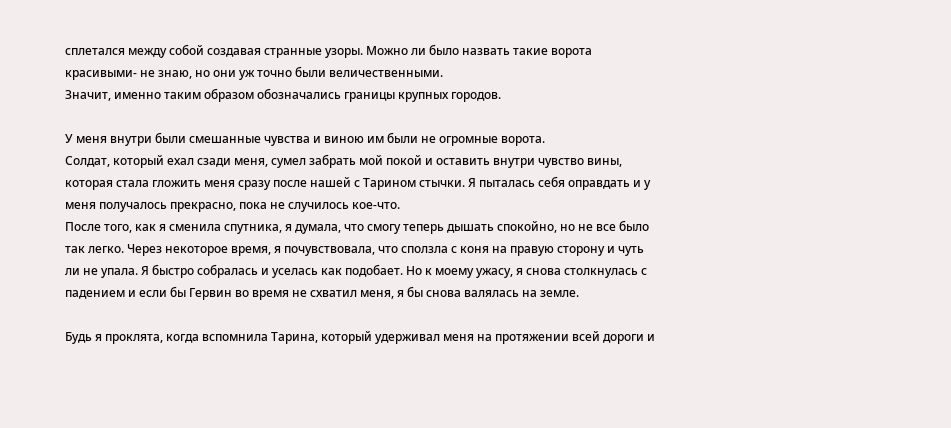сплетался между собой создавая странные узоры. Можно ли было назвать такие ворота красивыми- не знаю, но они уж точно были величественными.
Значит, именно таким образом обозначались границы крупных городов.

У меня внутри были смешанные чувства и виною им были не огромные ворота.
Солдат, который ехал сзади меня, сумел забрать мой покой и оставить внутри чувство вины, которая стала гложить меня сразу после нашей с Тарином стычки. Я пыталась себя оправдать и у меня получалось прекрасно, пока не случилось кое-что.
После того, как я сменила спутника, я думала, что смогу теперь дышать спокойно, но не все было так легко. Через некоторое время, я почувствовала, что сползла с коня на правую сторону и чуть ли не упала. Я быстро собралась и уселась как подобает. Но к моему ужасу, я снова столкнулась с падением и если бы Гервин во время не схватил меня, я бы снова валялась на земле.

Будь я проклята, когда вспомнила Тарина, который удерживал меня на протяжении всей дороги и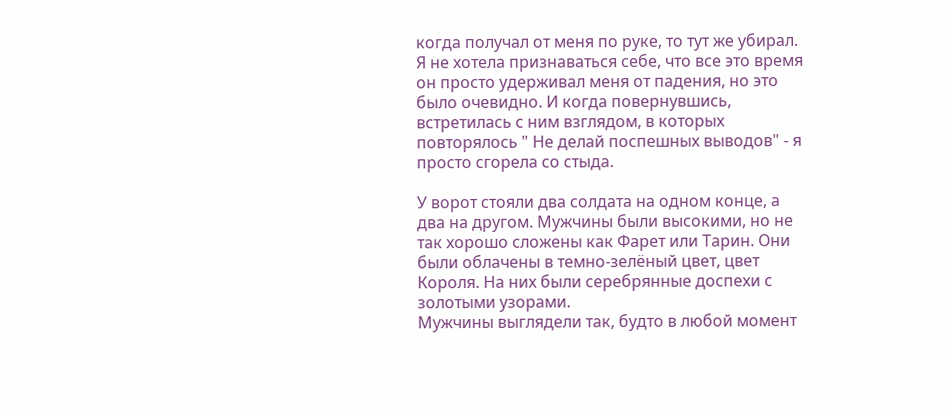когда получал от меня по руке, то тут же убирал. Я не хотела признаваться себе, что все это время он просто удерживал меня от падения, но это было очевидно. И когда повернувшись, встретилась с ним взглядом, в которых повторялось " Не делай поспешных выводов" - я просто сгорела со стыда.

У ворот стояли два солдата на одном конце, а два на другом. Мужчины были высокими, но не так хорошо сложены как Фарет или Тарин. Они были облачены в темно-зелёный цвет, цвет Короля. На них были серебрянные доспехи с золотыми узорами.
Мужчины выглядели так, будто в любой момент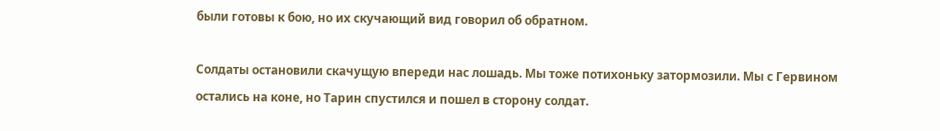были готовы к бою, но их скучающий вид говорил об обратном.

Солдаты остановили скачущую впереди нас лошадь. Мы тоже потихоньку затормозили. Мы с Гервином остались на коне, но Тарин спустился и пошел в сторону солдат.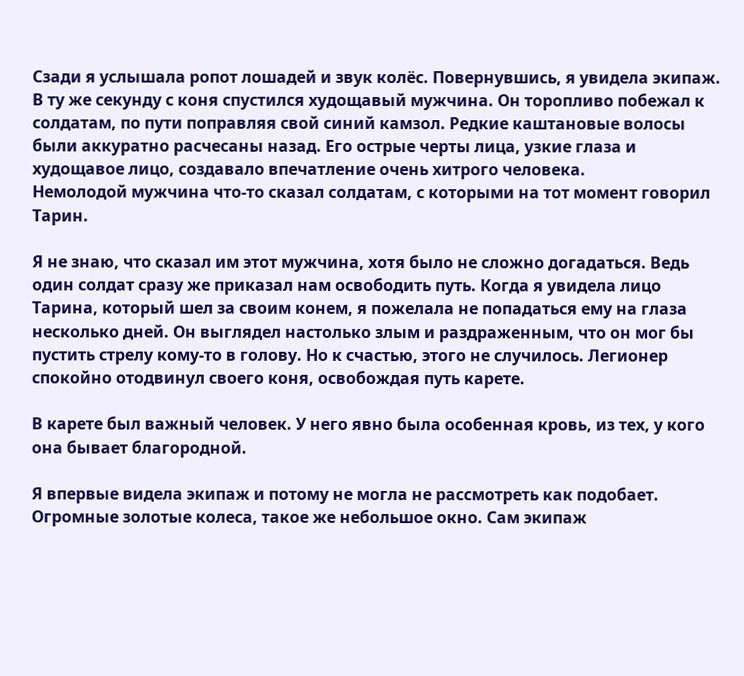Сзади я услышала ропот лошадей и звук колёс. Повернувшись, я увидела экипаж. В ту же секунду с коня спустился худощавый мужчина. Он торопливо побежал к солдатам, по пути поправляя свой синий камзол. Редкие каштановые волосы были аккуратно расчесаны назад. Его острые черты лица, узкие глаза и худощавое лицо, создавало впечатление очень хитрого человека.
Немолодой мужчина что-то сказал солдатам, с которыми на тот момент говорил Тарин.

Я не знаю, что сказал им этот мужчина, хотя было не сложно догадаться. Ведь один солдат сразу же приказал нам освободить путь. Когда я увидела лицо Тарина, который шел за своим конем, я пожелала не попадаться ему на глаза несколько дней. Он выглядел настолько злым и раздраженным, что он мог бы пустить стрелу кому-то в голову. Но к счастью, этого не случилось. Легионер спокойно отодвинул своего коня, освобождая путь карете.

В карете был важный человек. У него явно была особенная кровь, из тех, у кого она бывает благородной.

Я впервые видела экипаж и потому не могла не рассмотреть как подобает. Огромные золотые колеса, такое же небольшое окно. Сам экипаж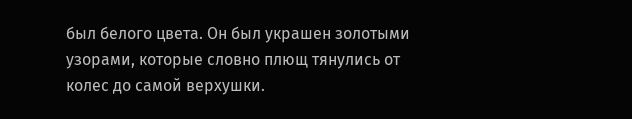был белого цвета. Он был украшен золотыми узорами, которые словно плющ тянулись от колес до самой верхушки.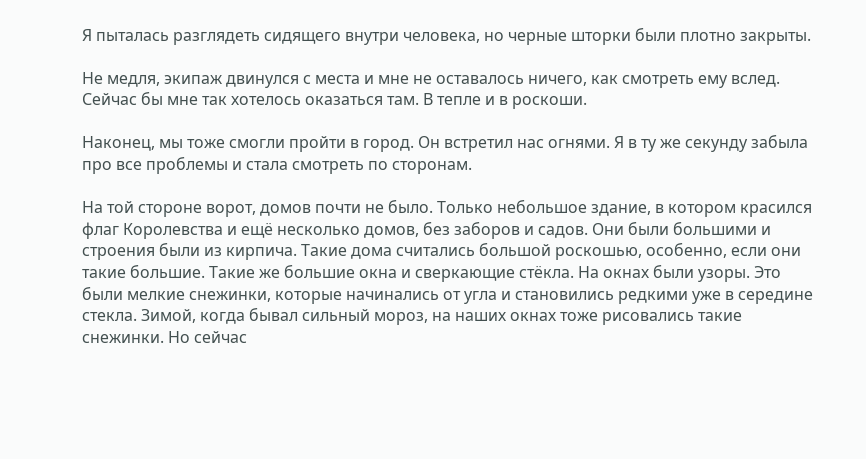Я пыталась разглядеть сидящего внутри человека, но черные шторки были плотно закрыты.

Не медля, экипаж двинулся с места и мне не оставалось ничего, как смотреть ему вслед. Сейчас бы мне так хотелось оказаться там. В тепле и в роскоши.

Наконец, мы тоже смогли пройти в город. Он встретил нас огнями. Я в ту же секунду забыла про все проблемы и стала смотреть по сторонам.

На той стороне ворот, домов почти не было. Только небольшое здание, в котором красился флаг Королевства и ещё несколько домов, без заборов и садов. Они были большими и строения были из кирпича. Такие дома считались большой роскошью, особенно, если они такие большие. Такие же большие окна и сверкающие стёкла. На окнах были узоры. Это были мелкие снежинки, которые начинались от угла и становились редкими уже в середине стекла. Зимой, когда бывал сильный мороз, на наших окнах тоже рисовались такие снежинки. Но сейчас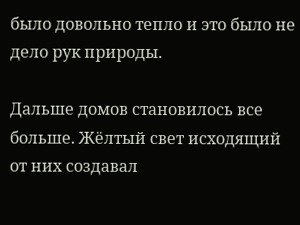было довольно тепло и это было не дело рук природы.

Дальше домов становилось все больше. Жёлтый свет исходящий от них создавал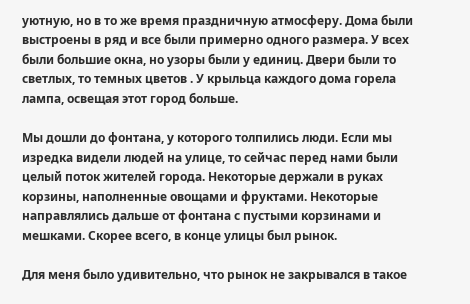уютную, но в то же время праздничную атмосферу. Дома были выстроены в ряд и все были примерно одного размера. У всех были большие окна, но узоры были у единиц. Двери были то светлых, то темных цветов . У крыльца каждого дома горела лампа, освещая этот город больше.

Мы дошли до фонтана, у которого толпились люди. Если мы изредка видели людей на улице, то сейчас перед нами были целый поток жителей города. Некоторые держали в руках корзины, наполненные овощами и фруктами. Некоторые направлялись дальше от фонтана с пустыми корзинами и мешками. Скорее всего, в конце улицы был рынок.

Для меня было удивительно, что рынок не закрывался в такое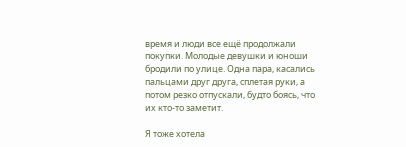время и люди все ещё продолжали покупки. Молодые девушки и юноши бродили по улице. Одна пара, касались пальцами друг друга, сплетая руки, а потом резко отпускали, будто боясь, что их кто-то заметит.

Я тоже хотела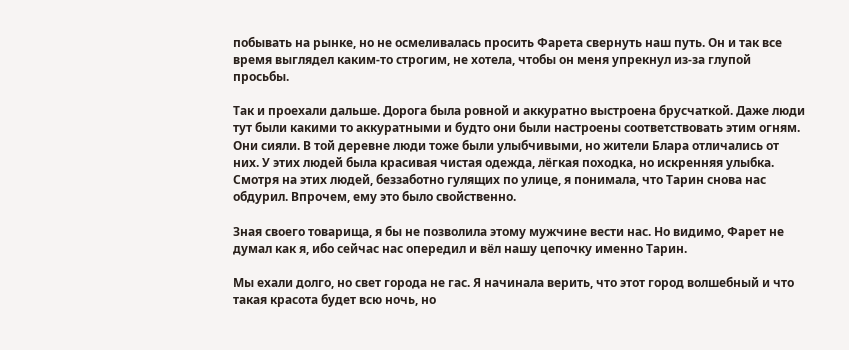побывать на рынке, но не осмеливалась просить Фарета свернуть наш путь. Он и так все время выглядел каким-то строгим, не хотела, чтобы он меня упрекнул из-за глупой просьбы.

Так и проехали дальше. Дорога была ровной и аккуратно выстроена брусчаткой. Даже люди тут были какими то аккуратными и будто они были настроены соответствовать этим огням. Они сияли. В той деревне люди тоже были улыбчивыми, но жители Блара отличались от них. У этих людей была красивая чистая одежда, лёгкая походка, но искренняя улыбка. Смотря на этих людей, беззаботно гулящих по улице, я понимала, что Тарин снова нас обдурил. Впрочем, ему это было свойственно.

Зная своего товарища, я бы не позволила этому мужчине вести нас. Но видимо, Фарет не думал как я, ибо сейчас нас опередил и вёл нашу цепочку именно Тарин.

Мы ехали долго, но свет города не гас. Я начинала верить, что этот город волшебный и что такая красота будет всю ночь, но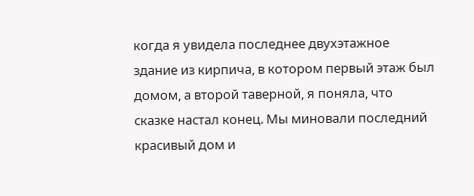когда я увидела последнее двухэтажное здание из кирпича, в котором первый этаж был домом, а второй таверной, я поняла, что сказке настал конец. Мы миновали последний красивый дом и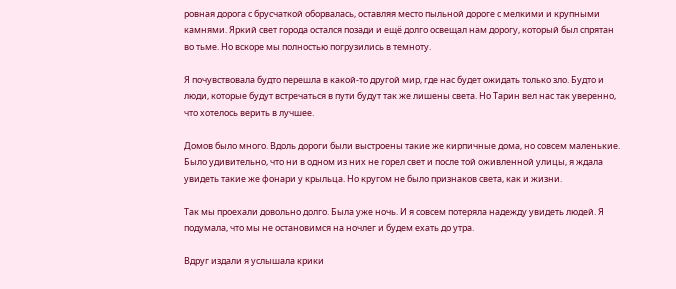ровная дорога с брусчаткой оборвалась, оставляя место пыльной дороге с мелкими и крупными камнями. Яркий свет города остался позади и ещё долго освещал нам дорогу, который был спрятан во тьме. Но вскоре мы полностью погрузились в темноту.

Я почувствовала будто перешла в какой-то другой мир, где нас будет ожидать только зло. Будто и люди, которые будут встречаться в пути будут так же лишены света. Но Тарин вел нас так уверенно, что хотелось верить в лучшее.

Домов было много. Вдоль дороги были выстроены такие же кирпичные дома, но совсем маленькие. Было удивительно, что ни в одном из них не горел свет и после той оживленной улицы, я ждала увидеть такие же фонари у крыльца. Но кругом не было признаков света, как и жизни.

Так мы проехали довольно долго. Была уже ночь. И я совсем потеряла надежду увидеть людей. Я подумала, что мы не остановимся на ночлег и будем ехать до утра.

Вдруг издали я услышала крики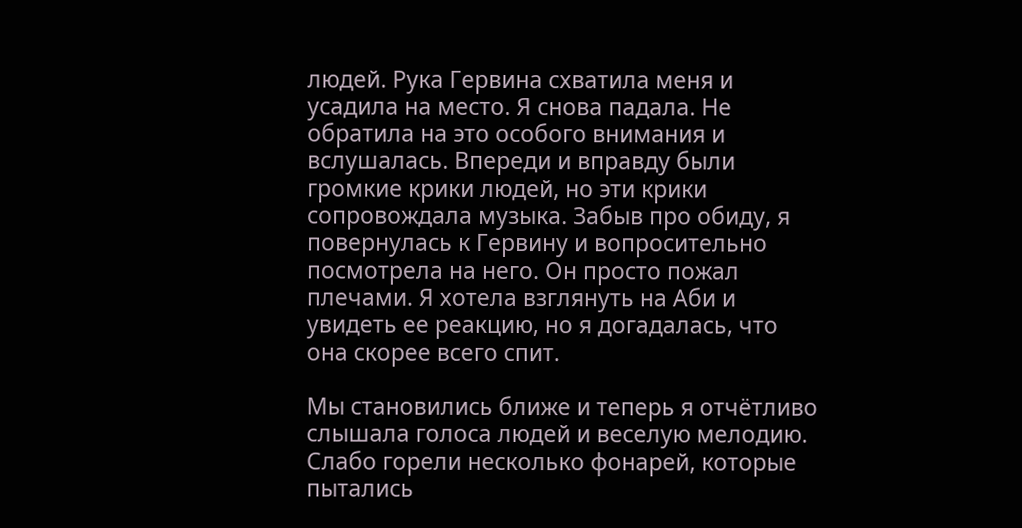людей. Рука Гервина схватила меня и усадила на место. Я снова падала. Не обратила на это особого внимания и вслушалась. Впереди и вправду были громкие крики людей, но эти крики сопровождала музыка. Забыв про обиду, я повернулась к Гервину и вопросительно посмотрела на него. Он просто пожал плечами. Я хотела взглянуть на Аби и увидеть ее реакцию, но я догадалась, что она скорее всего спит.

Мы становились ближе и теперь я отчётливо слышала голоса людей и веселую мелодию. Слабо горели несколько фонарей, которые пытались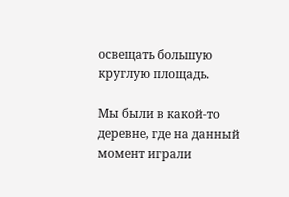освещать большую круглую площадь.

Мы были в какой-то деревне, где на данный момент играли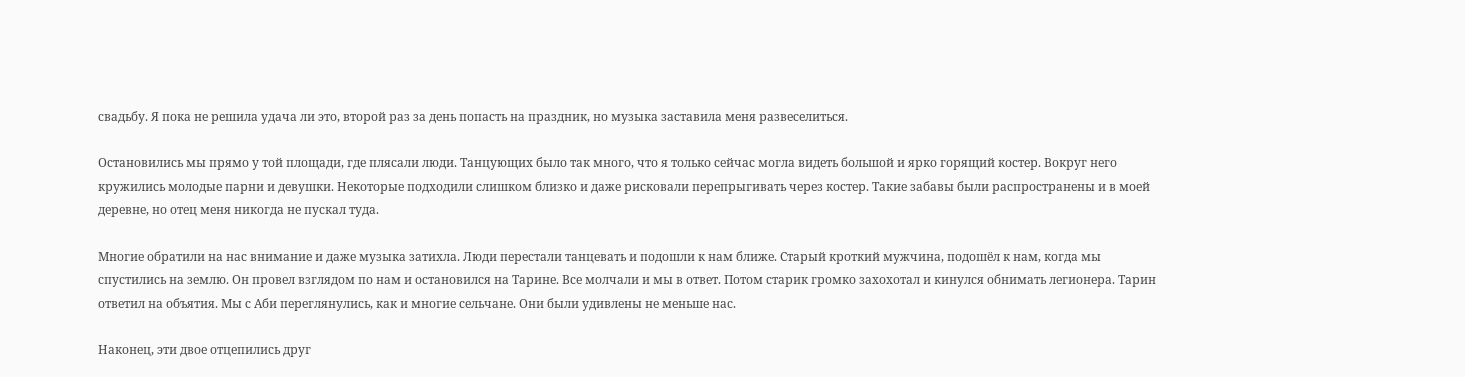свадьбу. Я пока не решила удача ли это, второй раз за день попасть на праздник, но музыка заставила меня развеселиться.

Остановились мы прямо у той площади, где плясали люди. Танцующих было так много, что я только сейчас могла видеть большой и ярко горящий костер. Вокруг него кружились молодые парни и девушки. Некоторые подходили слишком близко и даже рисковали перепрыгивать через костер. Такие забавы были распространены и в моей деревне, но отец меня никогда не пускал туда.

Многие обратили на нас внимание и даже музыка затихла. Люди перестали танцевать и подошли к нам ближе. Старый кроткий мужчина, подошёл к нам, когда мы спустились на землю. Он провел взглядом по нам и остановился на Тарине. Все молчали и мы в ответ. Потом старик громко захохотал и кинулся обнимать легионера. Тарин ответил на объятия. Мы с Аби переглянулись, как и многие сельчане. Они были удивлены не меньше нас.

Наконец, эти двое отцепились друг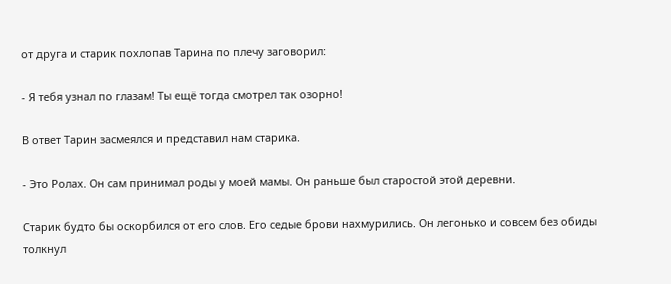от друга и старик похлопав Тарина по плечу заговорил:

- Я тебя узнал по глазам! Ты ещё тогда смотрел так озорно!

В ответ Тарин засмеялся и представил нам старика.

- Это Ролах. Он сам принимал роды у моей мамы. Он раньше был старостой этой деревни.

Старик будто бы оскорбился от его слов. Его седые брови нахмурились. Он легонько и совсем без обиды толкнул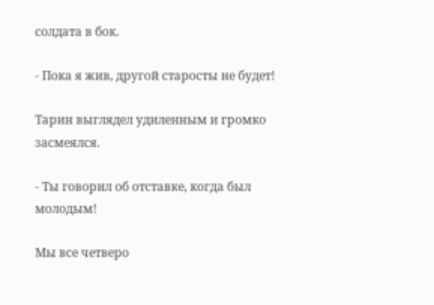солдата в бок.

- Пока я жив, другой старосты не будет!

Тарин выглядел удиленным и громко засмеялся.

- Ты говорил об отставке, когда был молодым!

Мы все четверо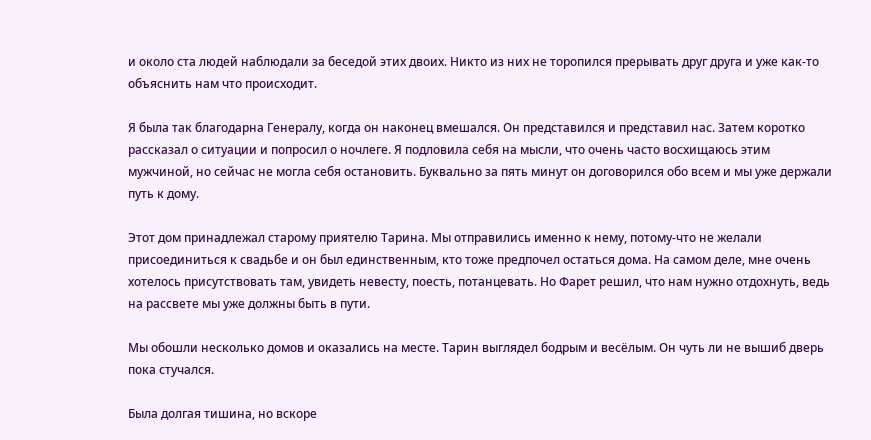и около ста людей наблюдали за беседой этих двоих. Никто из них не торопился прерывать друг друга и уже как-то объяснить нам что происходит.

Я была так благодарна Генералу, когда он наконец вмешался. Он представился и представил нас. Затем коротко рассказал о ситуации и попросил о ночлеге. Я подловила себя на мысли, что очень часто восхищаюсь этим мужчиной, но сейчас не могла себя остановить. Буквально за пять минут он договорился обо всем и мы уже держали путь к дому.

Этот дом принадлежал старому приятелю Тарина. Мы отправились именно к нему, потому-что не желали присоединиться к свадьбе и он был единственным, кто тоже предпочел остаться дома. На самом деле, мне очень хотелось присутствовать там, увидеть невесту, поесть, потанцевать. Но Фарет решил, что нам нужно отдохнуть, ведь на рассвете мы уже должны быть в пути.

Мы обошли несколько домов и оказались на месте. Тарин выглядел бодрым и весёлым. Он чуть ли не вышиб дверь пока стучался.

Была долгая тишина, но вскоре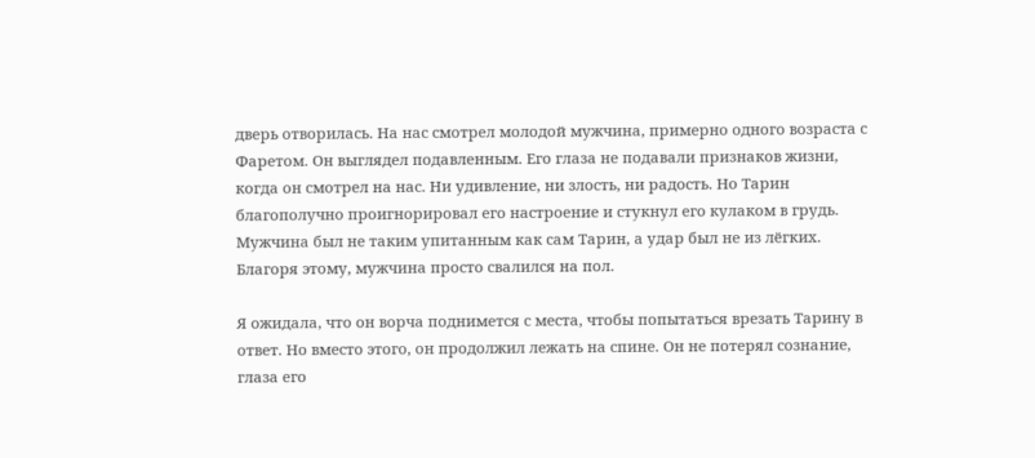дверь отворилась. На нас смотрел молодой мужчина, примерно одного возраста с  Фаретом. Он выглядел подавленным. Его глаза не подавали признаков жизни, когда он смотрел на нас. Ни удивление, ни злость, ни радость. Но Тарин благополучно проигнорировал его настроение и стукнул его кулаком в грудь. Мужчина был не таким упитанным как сам Тарин, а удар был не из лёгких. Благоря этому, мужчина просто свалился на пол.

Я ожидала, что он ворча поднимется с места, чтобы попытаться врезать Тарину в ответ. Но вместо этого, он продолжил лежать на спине. Он не потерял сознание, глаза его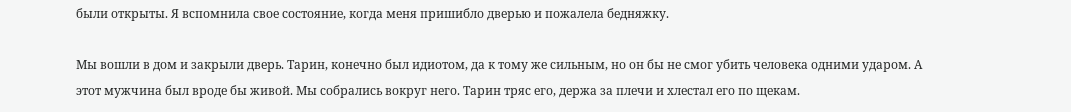были открыты. Я вспомнила свое состояние, когда меня пришибло дверью и пожалела бедняжку.

Мы вошли в дом и закрыли дверь. Тарин, конечно был идиотом, да к тому же сильным, но он бы не смог убить человека одними ударом. А этот мужчина был вроде бы живой. Мы собрались вокруг него. Тарин тряс его, держа за плечи и хлестал его по щекам.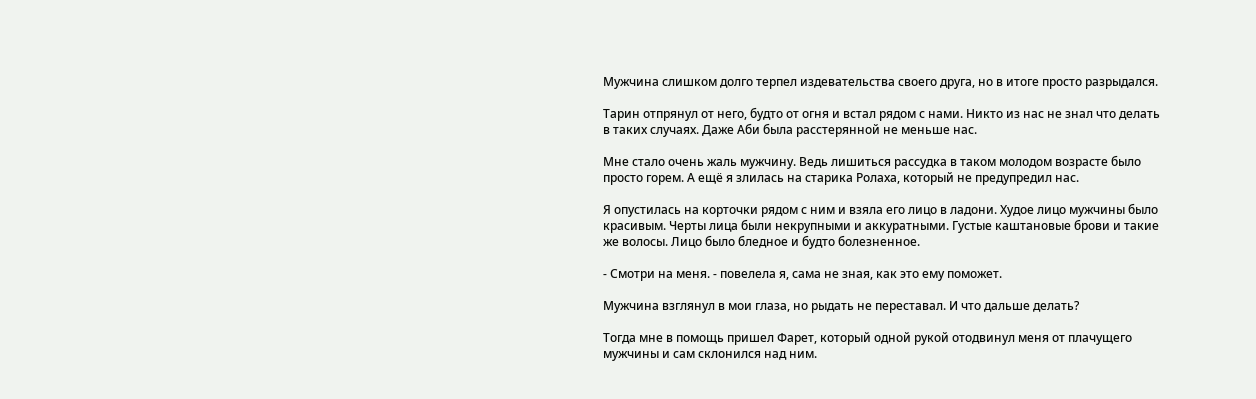Мужчина слишком долго терпел издевательства своего друга, но в итоге просто разрыдался.

Тарин отпрянул от него, будто от огня и встал рядом с нами. Никто из нас не знал что делать в таких случаях. Даже Аби была расстерянной не меньше нас.

Мне стало очень жаль мужчину. Ведь лишиться рассудка в таком молодом возрасте было просто горем. А ещё я злилась на старика Ролаха, который не предупредил нас.

Я опустилась на корточки рядом с ним и взяла его лицо в ладони. Худое лицо мужчины было красивым. Черты лица были некрупными и аккуратными. Густые каштановые брови и такие же волосы. Лицо было бледное и будто болезненное.

- Смотри на меня. - повелела я, сама не зная, как это ему поможет.

Мужчина взглянул в мои глаза, но рыдать не переставал. И что дальше делать?

Тогда мне в помощь пришел Фарет, который одной рукой отодвинул меня от плачущего мужчины и сам склонился над ним.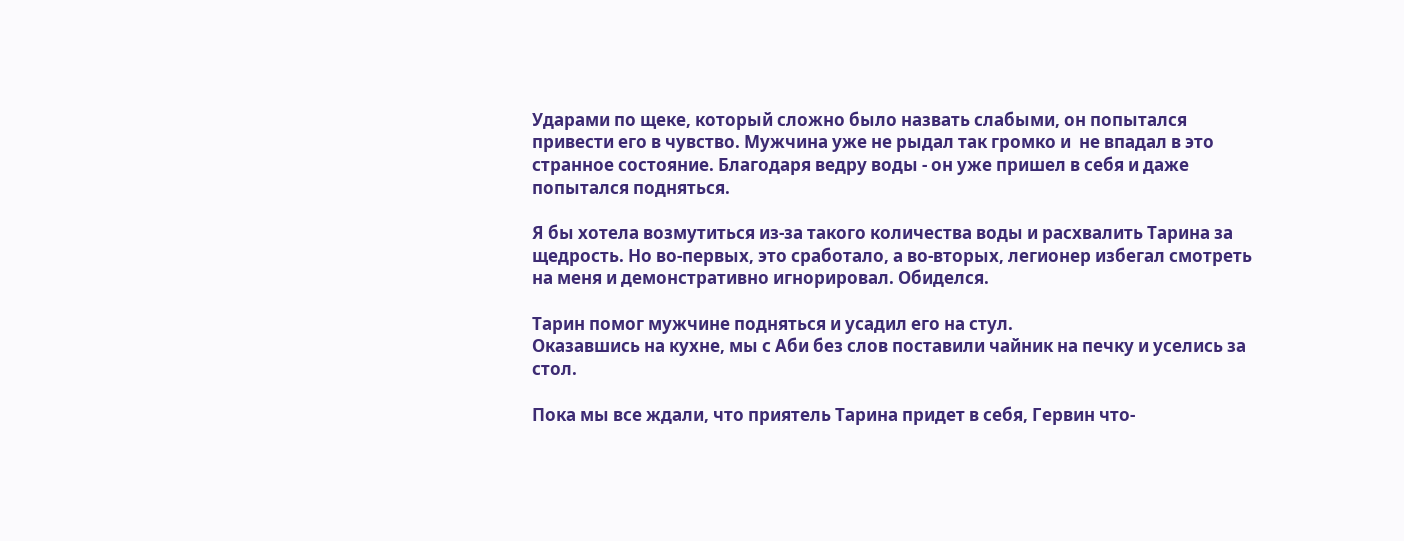Ударами по щеке, который сложно было назвать слабыми, он попытался привести его в чувство. Мужчина уже не рыдал так громко и  не впадал в это странное состояние. Благодаря ведру воды - он уже пришел в себя и даже попытался подняться.

Я бы хотела возмутиться из-за такого количества воды и расхвалить Тарина за щедрость. Но во-первых, это сработало, а во-вторых, легионер избегал смотреть на меня и демонстративно игнорировал. Обиделся.

Тарин помог мужчине подняться и усадил его на стул.
Оказавшись на кухне, мы с Аби без слов поставили чайник на печку и уселись за стол.

Пока мы все ждали, что приятель Тарина придет в себя, Гервин что-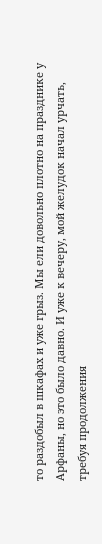то раздобыл в шкафах и уже грыз. Мы ели довольно плотно на празднике у Арфаны, но это было давно. И уже к вечеру, мой желудок начал урчать, требуя продолжения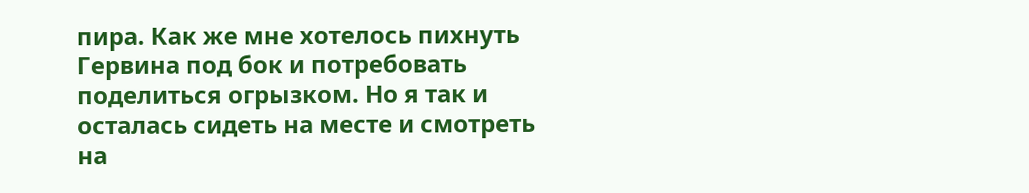пира. Как же мне хотелось пихнуть Гервина под бок и потребовать поделиться огрызком. Но я так и осталась сидеть на месте и смотреть на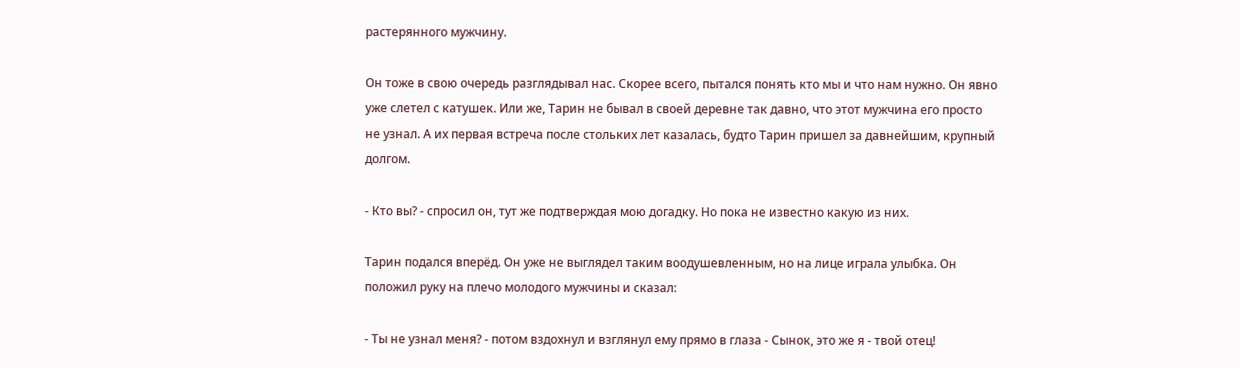растерянного мужчину.

Он тоже в свою очередь разглядывал нас. Скорее всего, пытался понять кто мы и что нам нужно. Он явно уже слетел с катушек. Или же, Тарин не бывал в своей деревне так давно, что этот мужчина его просто не узнал. А их первая встреча после стольких лет казалась, будто Тарин пришел за давнейшим, крупный долгом.

- Кто вы? - спросил он, тут же подтверждая мою догадку. Но пока не известно какую из них.

Тарин подался вперёд. Он уже не выглядел таким воодушевленным, но на лице играла улыбка. Он положил руку на плечо молодого мужчины и сказал:

- Ты не узнал меня? - потом вздохнул и взглянул ему прямо в глаза - Сынок, это же я - твой отец!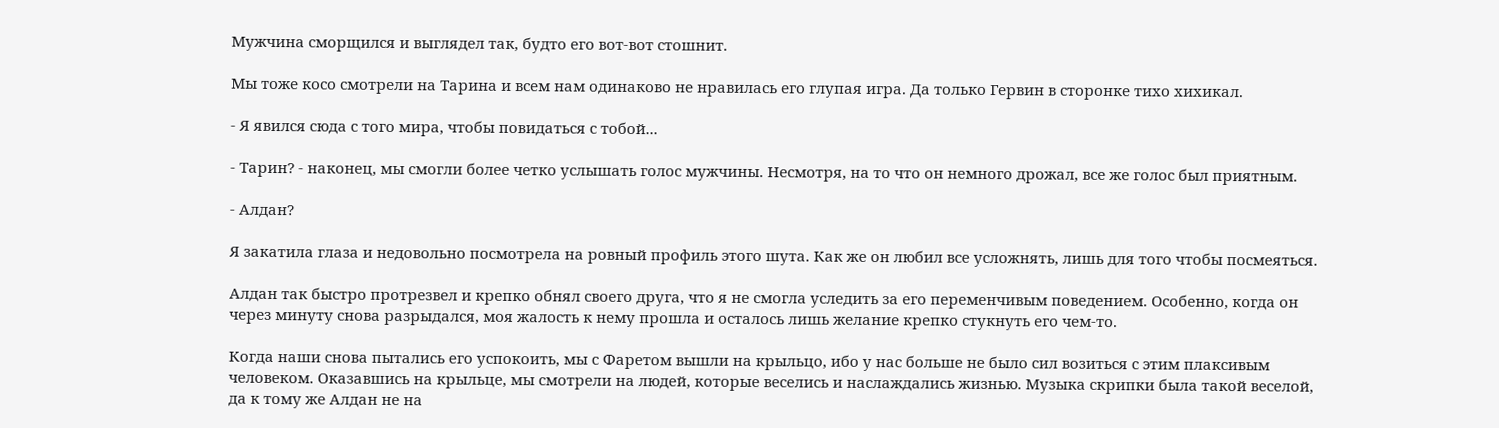Мужчина сморщился и выглядел так, будто его вот-вот стошнит.

Мы тоже косо смотрели на Тарина и всем нам одинаково не нравилась его глупая игра. Да только Гервин в сторонке тихо хихикал.

- Я явился сюда с того мира, чтобы повидаться с тобой...

- Тарин? - наконец, мы смогли более четко услышать голос мужчины. Несмотря, на то что он немного дрожал, все же голос был приятным.

- Алдан?

Я закатила глаза и недовольно посмотрела на ровный профиль этого шута. Как же он любил все усложнять, лишь для того чтобы посмеяться.

Алдан так быстро протрезвел и крепко обнял своего друга, что я не смогла уследить за его переменчивым поведением. Особенно, когда он через минуту снова разрыдался, моя жалость к нему прошла и осталось лишь желание крепко стукнуть его чем-то.

Когда наши снова пытались его успокоить, мы с Фаретом вышли на крыльцо, ибо у нас больше не было сил возиться с этим плаксивым человеком. Оказавшись на крыльце, мы смотрели на людей, которые веселись и наслаждались жизнью. Музыка скрипки была такой веселой, да к тому же Алдан не на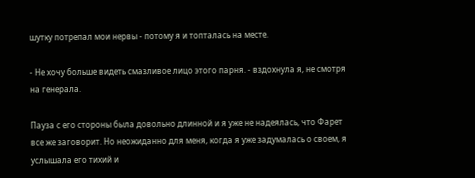шутку потрепал мои нервы - потому я и топталась на месте.

- Не хочу больше видеть смазливое лицо этого парня. - вздохнула я, не смотря на генерала.

Пауза с его стороны была довольно длинной и я уже не надеялась, что Фарет все же заговорит. Но неожиданно для меня, когда я уже задумалась о своем, я услышала его тихий и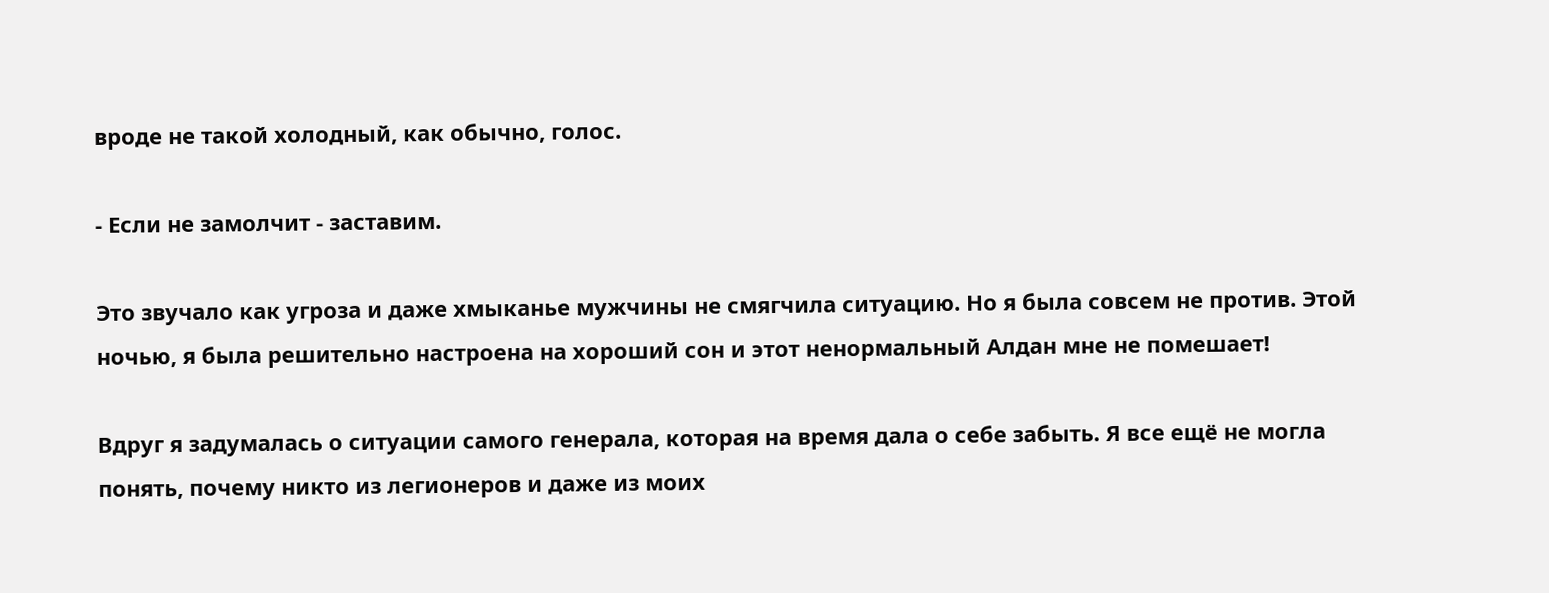вроде не такой холодный, как обычно, голос.

- Если не замолчит - заставим.

Это звучало как угроза и даже хмыканье мужчины не смягчила ситуацию. Но я была совсем не против. Этой ночью, я была решительно настроена на хороший сон и этот ненормальный Алдан мне не помешает!

Вдруг я задумалась о ситуации самого генерала, которая на время дала о себе забыть. Я все ещё не могла понять, почему никто из легионеров и даже из моих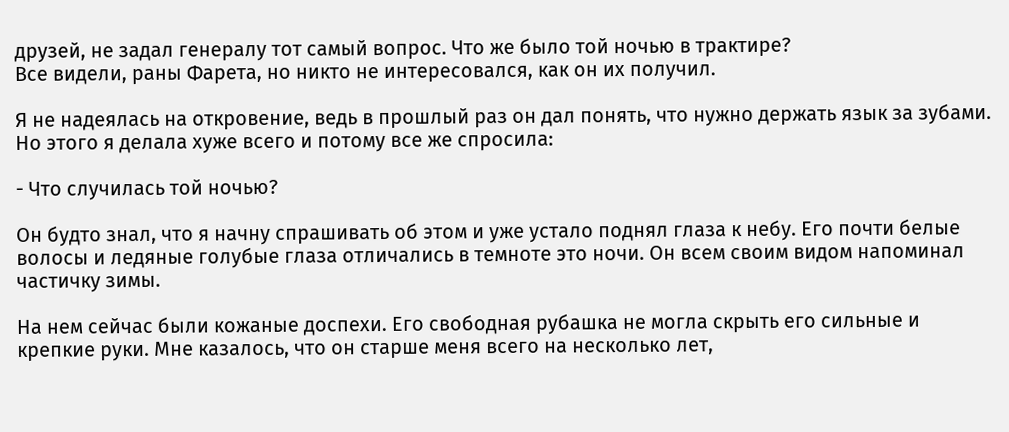друзей, не задал генералу тот самый вопрос. Что же было той ночью в трактире?
Все видели, раны Фарета, но никто не интересовался, как он их получил.

Я не надеялась на откровение, ведь в прошлый раз он дал понять, что нужно держать язык за зубами. Но этого я делала хуже всего и потому все же спросила:

- Что случилась той ночью?

Он будто знал, что я начну спрашивать об этом и уже устало поднял глаза к небу. Его почти белые волосы и ледяные голубые глаза отличались в темноте это ночи. Он всем своим видом напоминал частичку зимы.

На нем сейчас были кожаные доспехи. Его свободная рубашка не могла скрыть его сильные и крепкие руки. Мне казалось, что он старше меня всего на несколько лет,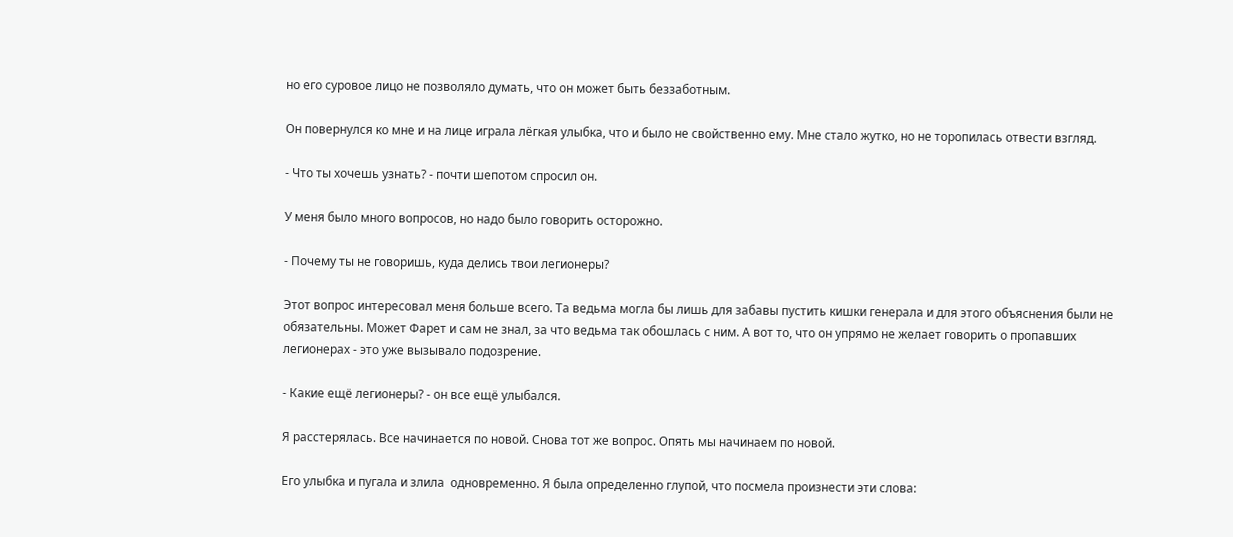но его суровое лицо не позволяло думать, что он может быть беззаботным.

Он повернулся ко мне и на лице играла лёгкая улыбка, что и было не свойственно ему. Мне стало жутко, но не торопилась отвести взгляд.

- Что ты хочешь узнать? - почти шепотом спросил он.

У меня было много вопросов, но надо было говорить осторожно.

- Почему ты не говоришь, куда делись твои легионеры?

Этот вопрос интересовал меня больше всего. Та ведьма могла бы лишь для забавы пустить кишки генерала и для этого объяснения были не обязательны. Может Фарет и сам не знал, за что ведьма так обошлась с ним. А вот то, что он упрямо не желает говорить о пропавших легионерах - это уже вызывало подозрение.

- Какие ещё легионеры? - он все ещё улыбался.

Я расстерялась. Все начинается по новой. Снова тот же вопрос. Опять мы начинаем по новой.

Его улыбка и пугала и злила  одновременно. Я была определенно глупой, что посмела произнести эти слова: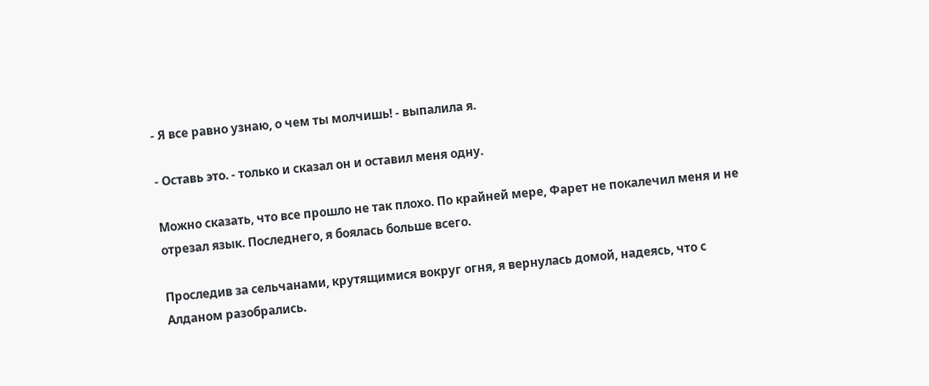- Я все равно узнаю, о чем ты молчишь! - выпалила я.

- Оставь это. - только и сказал он и оставил меня одну.

Можно сказать, что все прошло не так плохо. По крайней мере, Фарет не покалечил меня и не отрезал язык. Последнего, я боялась больше всего.

Проследив за сельчанами, крутящимися вокруг огня, я вернулась домой, надеясь, что с Алданом разобрались.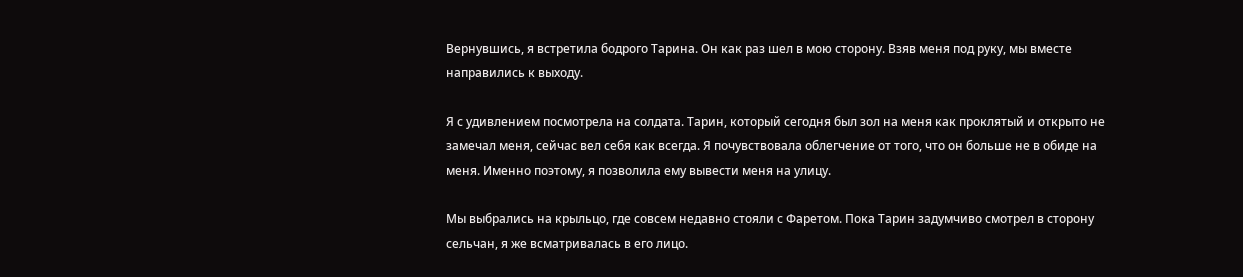Вернувшись, я встретила бодрого Тарина. Он как раз шел в мою сторону. Взяв меня под руку, мы вместе направились к выходу.

Я с удивлением посмотрела на солдата. Тарин, который сегодня был зол на меня как проклятый и открыто не замечал меня, сейчас вел себя как всегда. Я почувствовала облегчение от того, что он больше не в обиде на меня. Именно поэтому, я позволила ему вывести меня на улицу.

Мы выбрались на крыльцо, где совсем недавно стояли с Фаретом. Пока Тарин задумчиво смотрел в сторону сельчан, я же всматривалась в его лицо.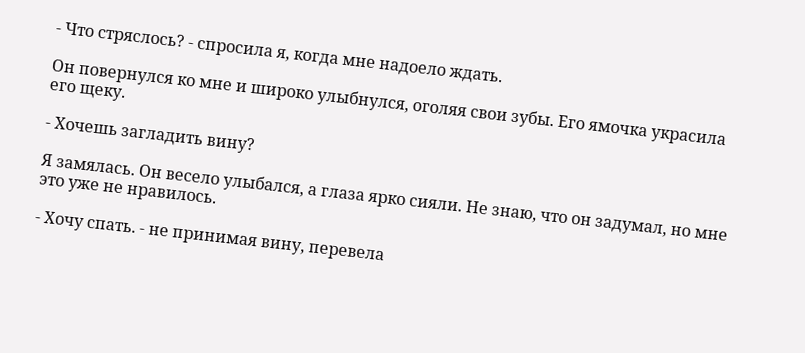- Что стряслось? - спросила я, когда мне надоело ждать.

Он повернулся ко мне и широко улыбнулся, оголяя свои зубы. Его ямочка украсила его щеку.

- Хочешь загладить вину?

Я замялась. Он весело улыбался, а глаза ярко сияли. Не знаю, что он задумал, но мне это уже не нравилось.

- Хочу спать. - не принимая вину, перевела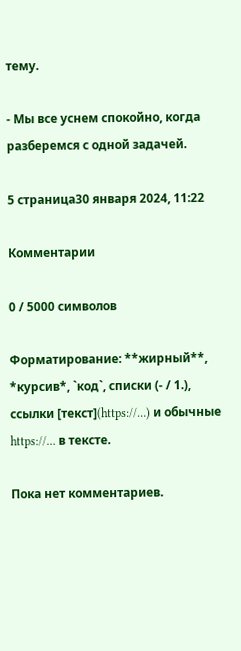тему.

- Мы все уснем спокойно, когда разберемся с одной задачей.

5 страница30 января 2024, 11:22

Комментарии

0 / 5000 символов

Форматирование: **жирный**, *курсив*, `код`, списки (- / 1.), ссылки [текст](https://…) и обычные https://… в тексте.

Пока нет комментариев.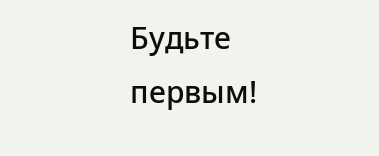Будьте первым!